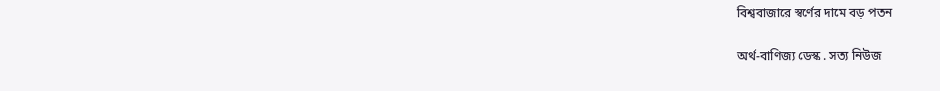বিশ্ববাজারে স্বর্ণের দামে বড় পতন

অর্থ-বাণিজ্য ডেস্ক . সত্য নিউজ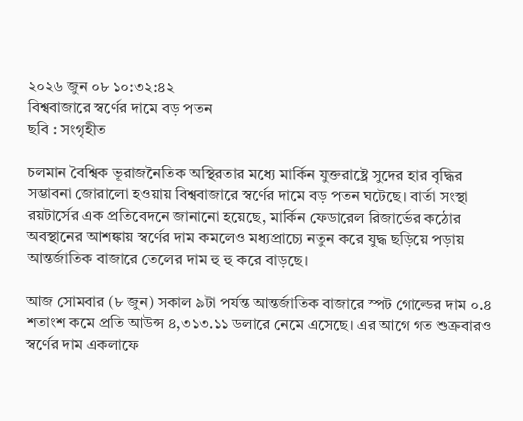২০২৬ জুন ০৮ ১০:৩২:৪২
বিশ্ববাজারে স্বর্ণের দামে বড় পতন
ছবি : সংগৃহীত

চলমান বৈশ্বিক ভূরাজনৈতিক অস্থিরতার মধ্যে মার্কিন যুক্তরাষ্ট্রে সুদের হার বৃদ্ধির সম্ভাবনা জোরালো হওয়ায় বিশ্ববাজারে স্বর্ণের দামে বড় পতন ঘটেছে। বার্তা সংস্থা রয়টার্সের এক প্রতিবেদনে জানানো হয়েছে, মার্কিন ফেডারেল রিজার্ভের কঠোর অবস্থানের আশঙ্কায় স্বর্ণের দাম কমলেও মধ্যপ্রাচ্যে নতুন করে যুদ্ধ ছড়িয়ে পড়ায় আন্তর্জাতিক বাজারে তেলের দাম হু হু করে বাড়ছে।

আজ সোমবার (৮ জুন) সকাল ৯টা পর্যন্ত আন্তর্জাতিক বাজারে স্পট গোল্ডের দাম ০.৪ শতাংশ কমে প্রতি আউন্স ৪,৩১৩.১১ ডলারে নেমে এসেছে। এর আগে গত শুক্রবারও স্বর্ণের দাম একলাফে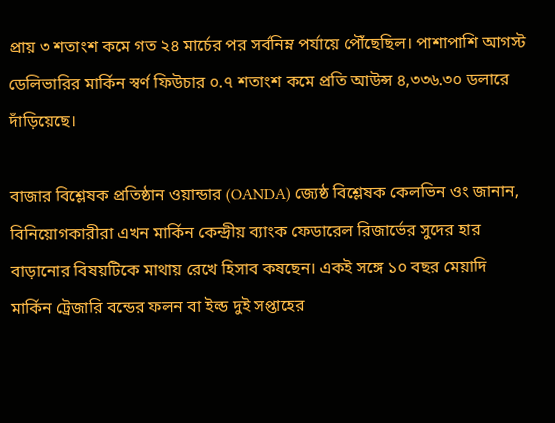প্রায় ৩ শতাংশ কমে গত ২৪ মার্চের পর সর্বনিম্ন পর্যায়ে পৌঁছেছিল। পাশাপাশি আগস্ট ডেলিভারির মার্কিন স্বর্ণ ফিউচার ০.৭ শতাংশ কমে প্রতি আউন্স ৪,৩৩৬.৩০ ডলারে দাঁড়িয়েছে।

বাজার বিশ্লেষক প্রতিষ্ঠান ওয়ান্ডার (OANDA) জ্যেষ্ঠ বিশ্লেষক কেলভিন ওং জানান, বিনিয়োগকারীরা এখন মার্কিন কেন্দ্রীয় ব্যাংক ফেডারেল রিজার্ভের সুদের হার বাড়ানোর বিষয়টিকে মাথায় রেখে হিসাব কষছেন। একই সঙ্গে ১০ বছর মেয়াদি মার্কিন ট্রেজারি বন্ডের ফলন বা ইল্ড দুই সপ্তাহের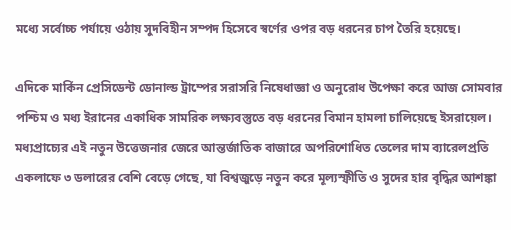মধ্যে সর্বোচ্চ পর্যায়ে ওঠায় সুদবিহীন সম্পদ হিসেবে স্বর্ণের ওপর বড় ধরনের চাপ তৈরি হয়েছে।

এদিকে মার্কিন প্রেসিডেন্ট ডোনাল্ড ট্রাম্পের সরাসরি নিষেধাজ্ঞা ও অনুরোধ উপেক্ষা করে আজ সোমবার পশ্চিম ও মধ্য ইরানের একাধিক সামরিক লক্ষ্যবস্তুতে বড় ধরনের বিমান হামলা চালিয়েছে ইসরায়েল। মধ্যপ্রাচ্যের এই নতুন উত্তেজনার জেরে আন্তর্জাতিক বাজারে অপরিশোধিত তেলের দাম ব্যারেলপ্রতি একলাফে ৩ ডলারের বেশি বেড়ে গেছে, যা বিশ্বজুড়ে নতুন করে মূল্যস্ফীতি ও সুদের হার বৃদ্ধির আশঙ্কা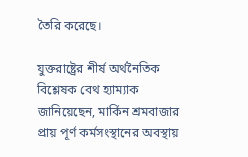তৈরি করেছে।

যুক্তরাষ্ট্রের শীর্ষ অর্থনৈতিক বিশ্লেষক বেথ হ্যাম্যাক জানিয়েছেন, মার্কিন শ্রমবাজার প্রায় পূর্ণ কর্মসংস্থানের অবস্থায়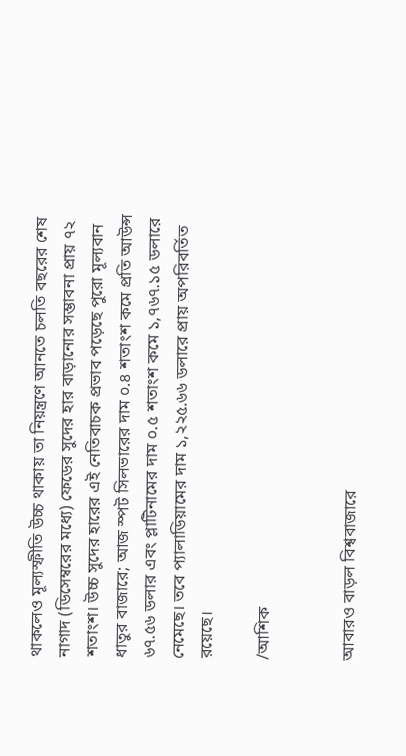থাকলেও মূল্যস্ফীতি উচ্চ থাকায় তা নিয়ন্ত্রণে আনতে চলতি বছরের শেষ নাগাদ (ডিসেম্বরের মধ্যে) ফেডের সুদের হার বাড়ানোর সম্ভাবনা প্রায় ৭২ শতাংশ। উচ্চ সুদের হারের এই নেতিবাচক প্রভাব পড়েছে পুরো মূল্যবান ধাতুর বাজারে; আজ স্পট সিলভারের দাম ০.৪ শতাংশ কমে প্রতি আউন্স ৬৭.৫৬ ডলার এবং প্লাটিনামের দাম ০.৫ শতাংশ কমে ১,৭৬৭.১৫ ডলারে নেমেছে। তবে প্যালাডিয়ামের দাম ১,২২৫.৬৬ ডলারে প্রায় অপরিবর্তিত রয়েছে।

/আশিক


আবারও বাড়ল বিশ্ববাজারে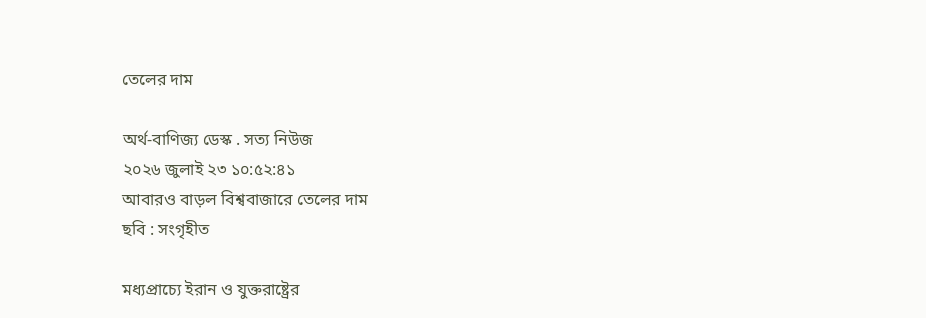তেলের দাম

অর্থ-বাণিজ্য ডেস্ক . সত্য নিউজ
২০২৬ জুলাই ২৩ ১০:৫২:৪১
আবারও বাড়ল বিশ্ববাজারে তেলের দাম
ছবি : সংগৃহীত

মধ্যপ্রাচ্যে ইরান ও যুক্তরাষ্ট্রের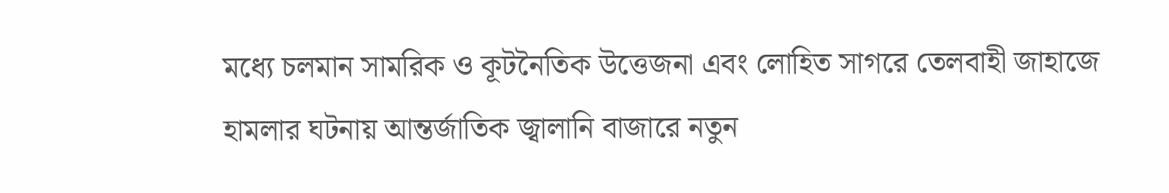মধ্যে চলমান সামরিক ও কূটনৈতিক উত্তেজনা এবং লোহিত সাগরে তেলবাহী জাহাজে হামলার ঘটনায় আন্তর্জাতিক জ্বালানি বাজারে নতুন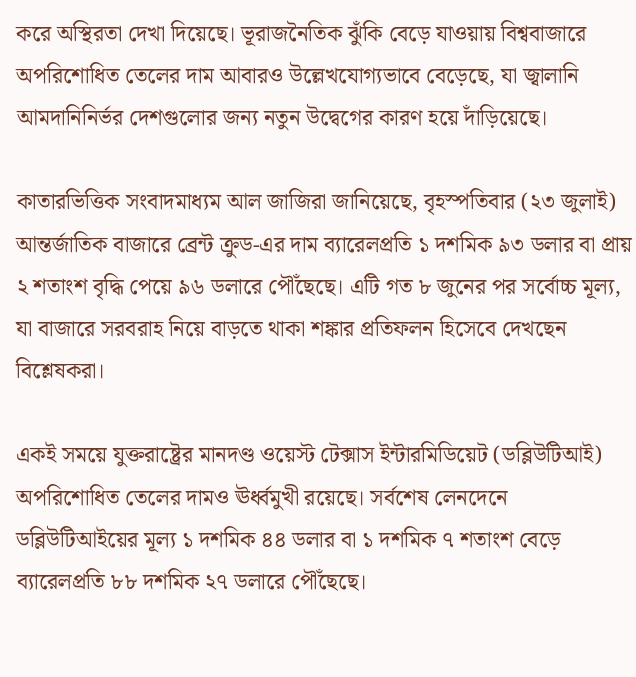করে অস্থিরতা দেখা দিয়েছে। ভূরাজনৈতিক ঝুঁকি বেড়ে যাওয়ায় বিশ্ববাজারে অপরিশোধিত তেলের দাম আবারও উল্লেখযোগ্যভাবে বেড়েছে, যা জ্বালানি আমদানিনির্ভর দেশগুলোর জন্য নতুন উদ্বেগের কারণ হয়ে দাঁড়িয়েছে।

কাতারভিত্তিক সংবাদমাধ্যম আল জাজিরা জানিয়েছে, বৃহস্পতিবার (২৩ জুলাই) আন্তর্জাতিক বাজারে ব্রেন্ট ক্রুড-এর দাম ব্যারেলপ্রতি ১ দশমিক ৯৩ ডলার বা প্রায় ২ শতাংশ বৃদ্ধি পেয়ে ৯৬ ডলারে পৌঁছেছে। এটি গত ৮ জুনের পর সর্বোচ্চ মূল্য, যা বাজারে সরবরাহ নিয়ে বাড়তে থাকা শঙ্কার প্রতিফলন হিসেবে দেখছেন বিশ্লেষকরা।

একই সময়ে যুক্তরাষ্ট্রের মানদণ্ড ওয়েস্ট টেক্সাস ইন্টারমিডিয়েট (ডব্লিউটিআই) অপরিশোধিত তেলের দামও ঊর্ধ্বমুখী রয়েছে। সর্বশেষ লেনদেনে ডব্লিউটিআইয়ের মূল্য ১ দশমিক ৪৪ ডলার বা ১ দশমিক ৭ শতাংশ বেড়ে ব্যারেলপ্রতি ৮৮ দশমিক ২৭ ডলারে পৌঁছেছে।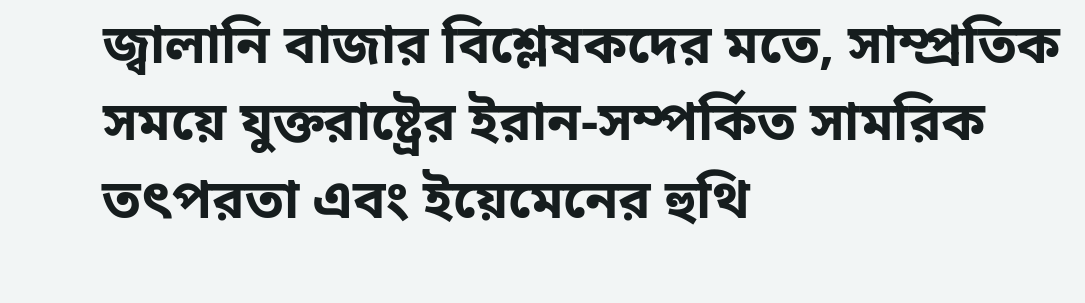জ্বালানি বাজার বিশ্লেষকদের মতে, সাম্প্রতিক সময়ে যুক্তরাষ্ট্রের ইরান-সম্পর্কিত সামরিক তৎপরতা এবং ইয়েমেনের হুথি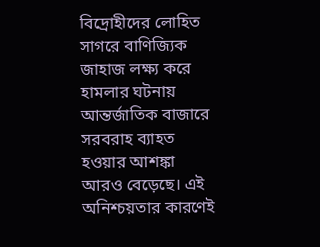বিদ্রোহীদের লোহিত সাগরে বাণিজ্যিক জাহাজ লক্ষ্য করে হামলার ঘটনায় আন্তর্জাতিক বাজারে সরবরাহ ব্যাহত হওয়ার আশঙ্কা আরও বেড়েছে। এই অনিশ্চয়তার কারণেই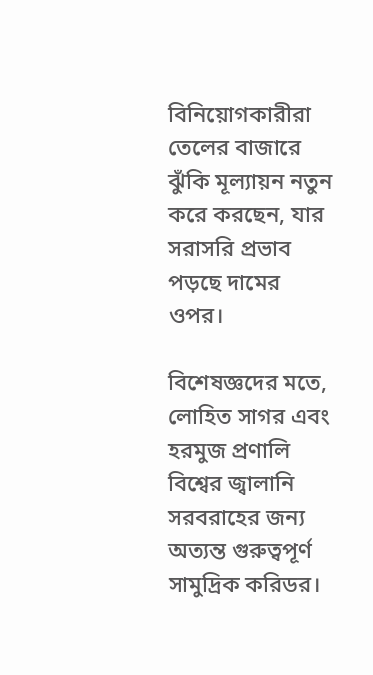বিনিয়োগকারীরা তেলের বাজারে ঝুঁকি মূল্যায়ন নতুন করে করছেন, যার সরাসরি প্রভাব পড়ছে দামের ওপর।

বিশেষজ্ঞদের মতে, লোহিত সাগর এবং হরমুজ প্রণালি বিশ্বের জ্বালানি সরবরাহের জন্য অত্যন্ত গুরুত্বপূর্ণ সামুদ্রিক করিডর।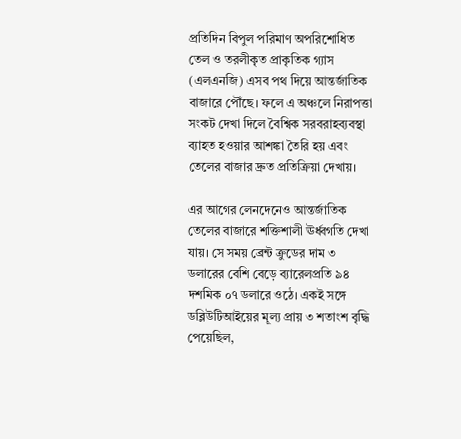প্রতিদিন বিপুল পরিমাণ অপরিশোধিত তেল ও তরলীকৃত প্রাকৃতিক গ্যাস (এলএনজি) এসব পথ দিয়ে আন্তর্জাতিক বাজারে পৌঁছে। ফলে এ অঞ্চলে নিরাপত্তা সংকট দেখা দিলে বৈশ্বিক সরবরাহব্যবস্থা ব্যাহত হওয়ার আশঙ্কা তৈরি হয় এবং তেলের বাজার দ্রুত প্রতিক্রিয়া দেখায়।

এর আগের লেনদেনেও আন্তর্জাতিক তেলের বাজারে শক্তিশালী ঊর্ধ্বগতি দেখা যায়। সে সময় ব্রেন্ট ক্রুডের দাম ৩ ডলারের বেশি বেড়ে ব্যারেলপ্রতি ৯৪ দশমিক ০৭ ডলারে ওঠে। একই সঙ্গে ডব্লিউটিআইয়ের মূল্য প্রায় ৩ শতাংশ বৃদ্ধি পেয়েছিল,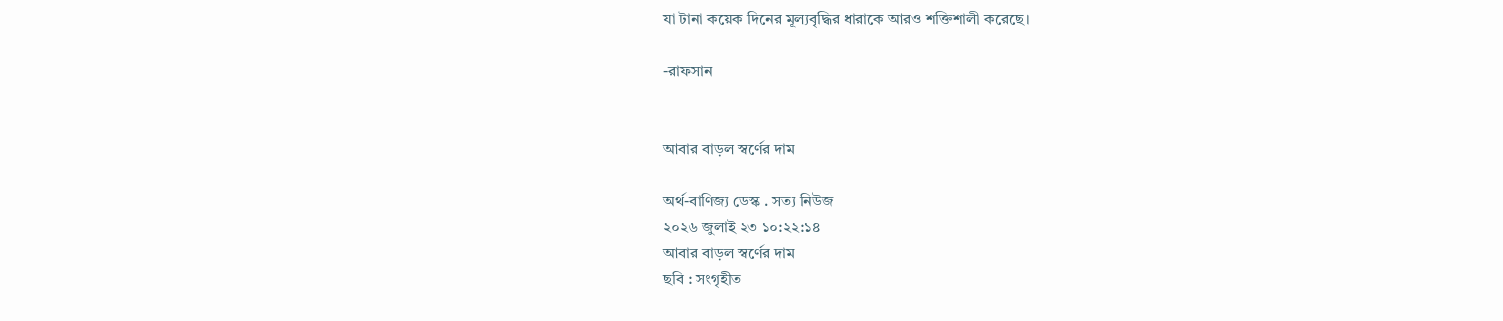যা টানা কয়েক দিনের মূল্যবৃদ্ধির ধারাকে আরও শক্তিশালী করেছে।

-রাফসান


আবার বাড়ল স্বর্ণের দাম

অর্থ-বাণিজ্য ডেস্ক . সত্য নিউজ
২০২৬ জুলাই ২৩ ১০:২২:১৪
আবার বাড়ল স্বর্ণের দাম
ছবি : সংগৃহীত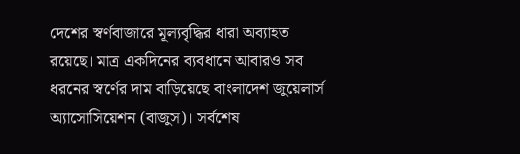দেশের স্বর্ণবাজারে মূল্যবৃদ্ধির ধারা অব্যাহত রয়েছে। মাত্র একদিনের ব্যবধানে আবারও সব ধরনের স্বর্ণের দাম বাড়িয়েছে বাংলাদেশ জুয়েলার্স অ্যাসোসিয়েশন (বাজুস)। সর্বশেষ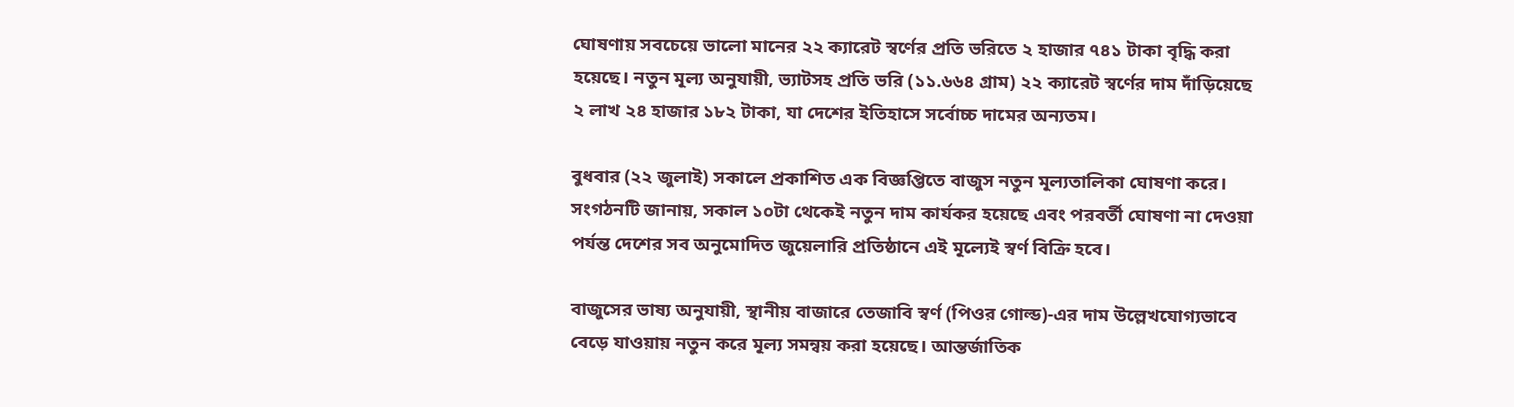ঘোষণায় সবচেয়ে ভালো মানের ২২ ক্যারেট স্বর্ণের প্রতি ভরিতে ২ হাজার ৭৪১ টাকা বৃদ্ধি করা হয়েছে। নতুন মূল্য অনুযায়ী, ভ্যাটসহ প্রতি ভরি (১১.৬৬৪ গ্রাম) ২২ ক্যারেট স্বর্ণের দাম দাঁড়িয়েছে ২ লাখ ২৪ হাজার ১৮২ টাকা, যা দেশের ইতিহাসে সর্বোচ্চ দামের অন্যতম।

বুধবার (২২ জুলাই) সকালে প্রকাশিত এক বিজ্ঞপ্তিতে বাজুস নতুন মূল্যতালিকা ঘোষণা করে। সংগঠনটি জানায়, সকাল ১০টা থেকেই নতুন দাম কার্যকর হয়েছে এবং পরবর্তী ঘোষণা না দেওয়া পর্যন্ত দেশের সব অনুমোদিত জুয়েলারি প্রতিষ্ঠানে এই মূল্যেই স্বর্ণ বিক্রি হবে।

বাজুসের ভাষ্য অনুযায়ী, স্থানীয় বাজারে তেজাবি স্বর্ণ (পিওর গোল্ড)-এর দাম উল্লেখযোগ্যভাবে বেড়ে যাওয়ায় নতুন করে মূল্য সমন্বয় করা হয়েছে। আন্তর্জাতিক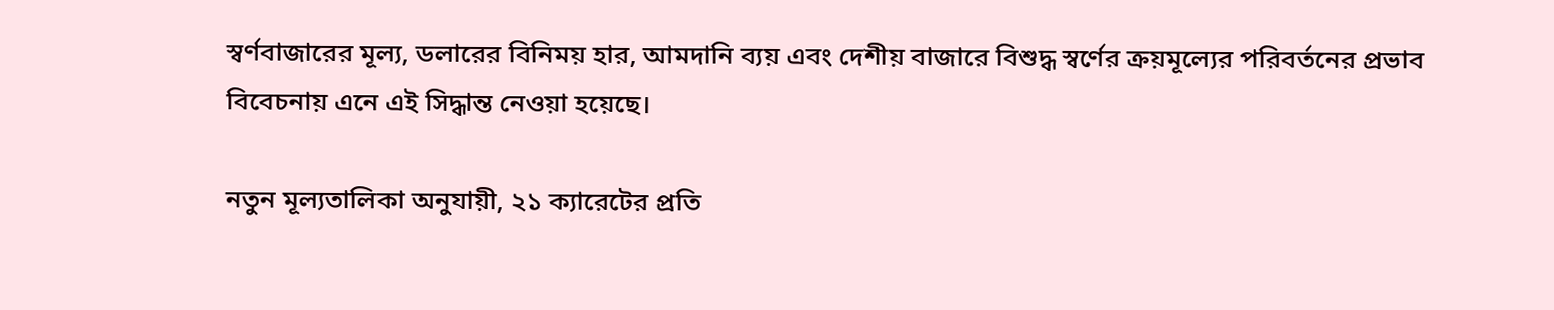স্বর্ণবাজারের মূল্য, ডলারের বিনিময় হার, আমদানি ব্যয় এবং দেশীয় বাজারে বিশুদ্ধ স্বর্ণের ক্রয়মূল্যের পরিবর্তনের প্রভাব বিবেচনায় এনে এই সিদ্ধান্ত নেওয়া হয়েছে।

নতুন মূল্যতালিকা অনুযায়ী, ২১ ক্যারেটের প্রতি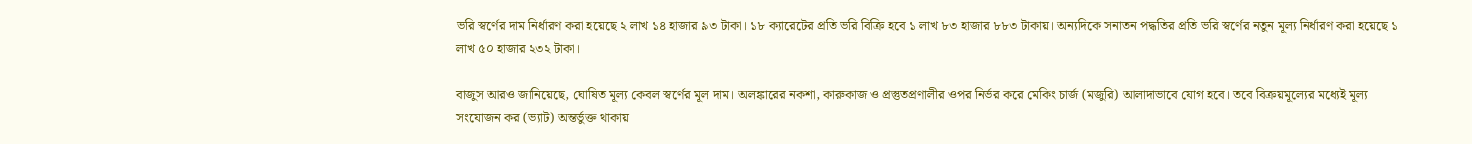ভরি স্বর্ণের দাম নির্ধারণ করা হয়েছে ২ লাখ ১৪ হাজার ৯৩ টাকা। ১৮ ক্যারেটের প্রতি ভরি বিক্রি হবে ১ লাখ ৮৩ হাজার ৮৮৩ টাকায়। অন্যদিকে সনাতন পদ্ধতির প্রতি ভরি স্বর্ণের নতুন মূল্য নির্ধারণ করা হয়েছে ১ লাখ ৫০ হাজার ২৩২ টাকা।

বাজুস আরও জানিয়েছে, ঘোষিত মূল্য কেবল স্বর্ণের মূল দাম। অলঙ্কারের নকশা, কারুকাজ ও প্রস্তুতপ্রণালীর ওপর নির্ভর করে মেকিং চার্জ (মজুরি) আলাদাভাবে যোগ হবে। তবে বিক্রয়মূল্যের মধ্যেই মূল্য সংযোজন কর (ভ্যাট) অন্তর্ভুক্ত থাকায়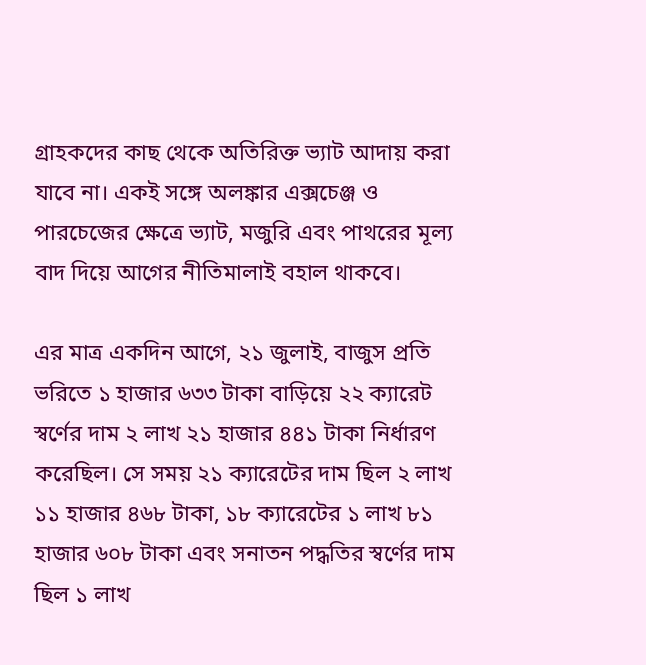গ্রাহকদের কাছ থেকে অতিরিক্ত ভ্যাট আদায় করা যাবে না। একই সঙ্গে অলঙ্কার এক্সচেঞ্জ ও পারচেজের ক্ষেত্রে ভ্যাট, মজুরি এবং পাথরের মূল্য বাদ দিয়ে আগের নীতিমালাই বহাল থাকবে।

এর মাত্র একদিন আগে, ২১ জুলাই, বাজুস প্রতি ভরিতে ১ হাজার ৬৩৩ টাকা বাড়িয়ে ২২ ক্যারেট স্বর্ণের দাম ২ লাখ ২১ হাজার ৪৪১ টাকা নির্ধারণ করেছিল। সে সময় ২১ ক্যারেটের দাম ছিল ২ লাখ ১১ হাজার ৪৬৮ টাকা, ১৮ ক্যারেটের ১ লাখ ৮১ হাজার ৬০৮ টাকা এবং সনাতন পদ্ধতির স্বর্ণের দাম ছিল ১ লাখ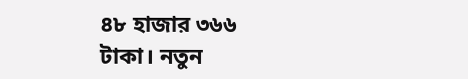৪৮ হাজার ৩৬৬ টাকা। নতুন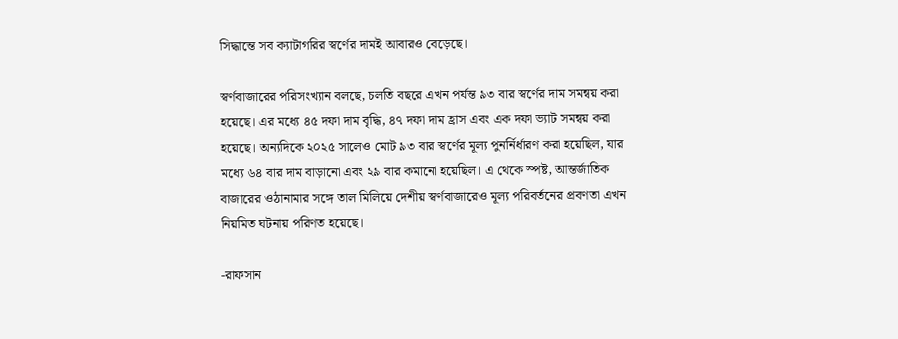সিদ্ধান্তে সব ক্যাটাগরির স্বর্ণের দামই আবারও বেড়েছে।

স্বর্ণবাজারের পরিসংখ্যান বলছে, চলতি বছরে এখন পর্যন্ত ৯৩ বার স্বর্ণের দাম সমন্বয় করা হয়েছে। এর মধ্যে ৪৫ দফা দাম বৃদ্ধি, ৪৭ দফা দাম হ্রাস এবং এক দফা ভ্যাট সমন্বয় করা হয়েছে। অন্যদিকে ২০২৫ সালেও মোট ৯৩ বার স্বর্ণের মূল্য পুনর্নির্ধারণ করা হয়েছিল, যার মধ্যে ৬৪ বার দাম বাড়ানো এবং ২৯ বার কমানো হয়েছিল। এ থেকে স্পষ্ট, আন্তর্জাতিক বাজারের ওঠানামার সঙ্গে তাল মিলিয়ে দেশীয় স্বর্ণবাজারেও মূল্য পরিবর্তনের প্রবণতা এখন নিয়মিত ঘটনায় পরিণত হয়েছে।

-রাফসান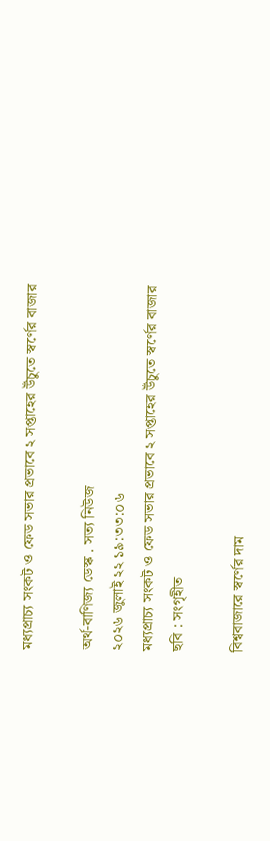মধ্যপ্রাচ্য সংকট ও ফেড সভার প্রভাবে ২ সপ্তাহের উঁচুতে স্বর্ণের বাজার

অর্থ-বাণিজ্য ডেস্ক . সত্য নিউজ
২০২৬ জুলাই ২২ ১৯:৩৩:০৬
মধ্যপ্রাচ্য সংকট ও ফেড সভার প্রভাবে ২ সপ্তাহের উঁচুতে স্বর্ণের বাজার
ছবি : সংগৃহীত

বিশ্ববাজারে স্বর্ণের দাম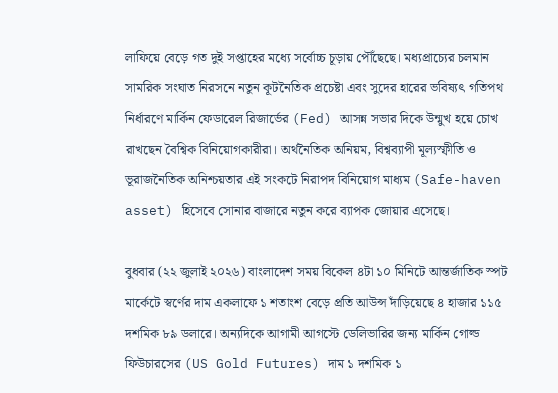লাফিয়ে বেড়ে গত দুই সপ্তাহের মধ্যে সর্বোচ্চ চূড়ায় পৌঁছেছে। মধ্যপ্রাচ্যের চলমান সামরিক সংঘাত নিরসনে নতুন কূটনৈতিক প্রচেষ্টা এবং সুদের হারের ভবিষ্যৎ গতিপথ নির্ধারণে মার্কিন ফেডারেল রিজার্ভের (Fed) আসন্ন সভার দিকে উন্মুখ হয়ে চোখ রাখছেন বৈশ্বিক বিনিয়োগকারীরা। অর্থনৈতিক অনিয়ম, বিশ্বব্যাপী মূল্যস্ফীতি ও ভূরাজনৈতিক অনিশ্চয়তার এই সংকটে নিরাপদ বিনিয়োগ মাধ্যম (Safe-haven asset) হিসেবে সোনার বাজারে নতুন করে ব্যাপক জোয়ার এসেছে।

বুধবার (২২ জুলাই ২০২৬) বাংলাদেশ সময় বিকেল ৪টা ১০ মিনিটে আন্তর্জাতিক স্পট মার্কেটে স্বর্ণের দাম একলাফে ১ শতাংশ বেড়ে প্রতি আউন্স দাঁড়িয়েছে ৪ হাজার ১১৫ দশমিক ৮৯ ডলারে। অন্যদিকে আগামী আগস্টে ডেলিভারির জন্য মার্কিন গোল্ড ফিউচারসের (US Gold Futures) দাম ১ দশমিক ১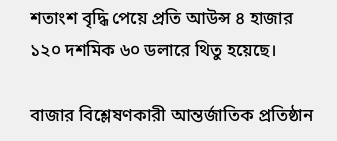শতাংশ বৃদ্ধি পেয়ে প্রতি আউন্স ৪ হাজার ১২০ দশমিক ৬০ ডলারে থিতু হয়েছে।

বাজার বিশ্লেষণকারী আন্তর্জাতিক প্রতিষ্ঠান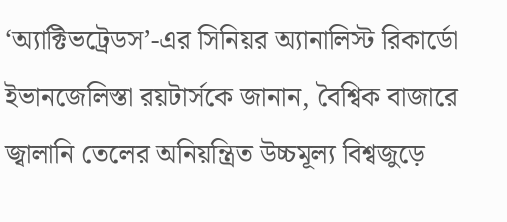‘অ্যাক্টিভট্রেডস’-এর সিনিয়র অ্যানালিস্ট রিকার্ডো ইভানজেলিস্তা রয়টার্সকে জানান, বৈশ্বিক বাজারে জ্বালানি তেলের অনিয়ন্ত্রিত উচ্চমূল্য বিশ্বজুড়ে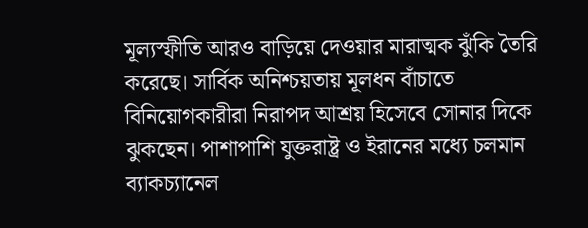মূল্যস্ফীতি আরও বাড়িয়ে দেওয়ার মারাত্মক ঝুঁকি তৈরি করেছে। সার্বিক অনিশ্চয়তায় মূলধন বাঁচাতে বিনিয়োগকারীরা নিরাপদ আশ্রয় হিসেবে সোনার দিকে ঝুকছেন। পাশাপাশি যুক্তরাষ্ট্র ও ইরানের মধ্যে চলমান ব্যাকচ্যানেল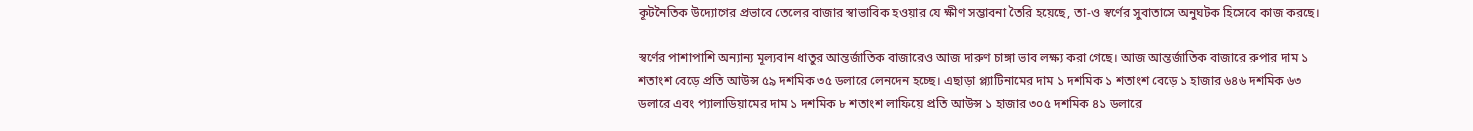কূটনৈতিক উদ্যোগের প্রভাবে তেলের বাজার স্বাভাবিক হওয়ার যে ক্ষীণ সম্ভাবনা তৈরি হয়েছে, তা-ও স্বর্ণের সুবাতাসে অনুঘটক হিসেবে কাজ করছে।

স্বর্ণের পাশাপাশি অন্যান্য মূল্যবান ধাতুর আন্তর্জাতিক বাজারেও আজ দারুণ চাঙ্গা ভাব লক্ষ্য করা গেছে। আজ আন্তর্জাতিক বাজারে রুপার দাম ১ শতাংশ বেড়ে প্রতি আউন্স ৫৯ দশমিক ৩৫ ডলারে লেনদেন হচ্ছে। এছাড়া প্ল্যাটিনামের দাম ১ দশমিক ১ শতাংশ বেড়ে ১ হাজার ৬৪৬ দশমিক ৬৩ ডলারে এবং প্যালাডিয়ামের দাম ১ দশমিক ৮ শতাংশ লাফিয়ে প্রতি আউন্স ১ হাজার ৩০৫ দশমিক ৪১ ডলারে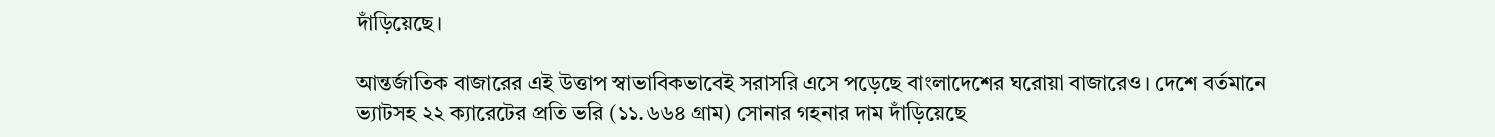দাঁড়িয়েছে।

আন্তর্জাতিক বাজারের এই উত্তাপ স্বাভাবিকভাবেই সরাসরি এসে পড়েছে বাংলাদেশের ঘরোয়া বাজারেও। দেশে বর্তমানে ভ্যাটসহ ২২ ক্যারেটের প্রতি ভরি (১১.৬৬৪ গ্রাম) সোনার গহনার দাম দাঁড়িয়েছে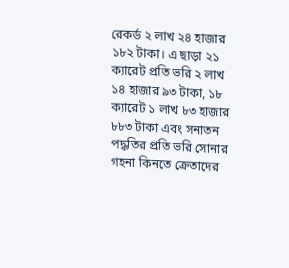রেকর্ড ২ লাখ ২৪ হাজার ১৮২ টাকা। এ ছাড়া ২১ ক্যারেট প্রতি ভরি ২ লাখ ১৪ হাজার ৯৩ টাকা, ১৮ ক্যারেট ১ লাখ ৮৩ হাজার ৮৮৩ টাকা এবং সনাতন পদ্ধতির প্রতি ভরি সোনার গহনা কিনতে ক্রেতাদের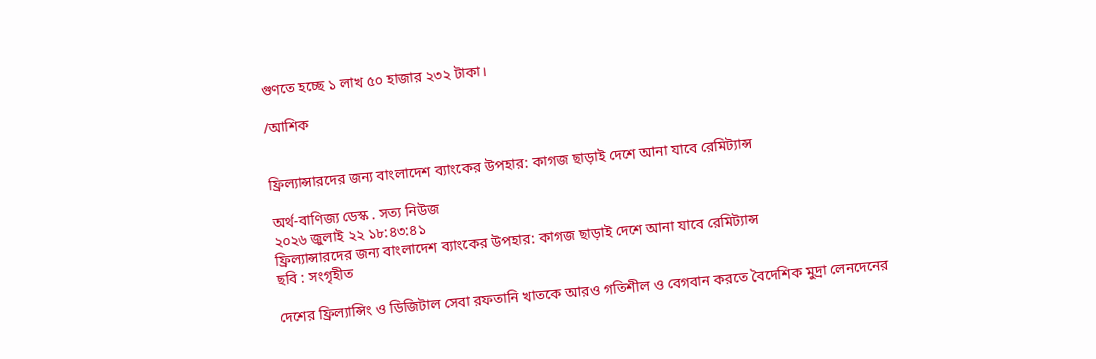গুণতে হচ্ছে ১ লাখ ৫০ হাজার ২৩২ টাকা।

/আশিক


ফ্রিল্যান্সারদের জন্য বাংলাদেশ ব্যাংকের উপহার: কাগজ ছাড়াই দেশে আনা যাবে রেমিট্যান্স

অর্থ-বাণিজ্য ডেস্ক . সত্য নিউজ
২০২৬ জুলাই ২২ ১৮:৪৩:৪১
ফ্রিল্যান্সারদের জন্য বাংলাদেশ ব্যাংকের উপহার: কাগজ ছাড়াই দেশে আনা যাবে রেমিট্যান্স
ছবি : সংগৃহীত

দেশের ফ্রিল্যান্সিং ও ডিজিটাল সেবা রফতানি খাতকে আরও গতিশীল ও বেগবান করতে বৈদেশিক মুদ্রা লেনদেনের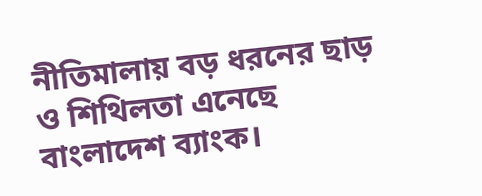নীতিমালায় বড় ধরনের ছাড় ও শিথিলতা এনেছে বাংলাদেশ ব্যাংক।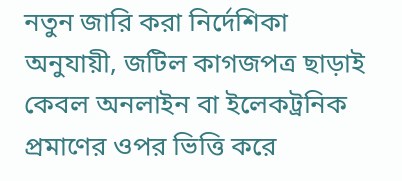নতুন জারি করা নির্দেশিকা অনুযায়ী, জটিল কাগজপত্র ছাড়াই কেবল অনলাইন বা ইলেকট্রনিক প্রমাণের ওপর ভিত্তি করে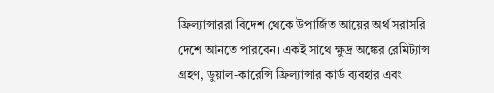ফ্রিল্যান্সাররা বিদেশ থেকে উপার্জিত আয়ের অর্থ সরাসরি দেশে আনতে পারবেন। একই সাথে ক্ষুদ্র অঙ্কের রেমিট্যান্স গ্রহণ, ডুয়াল-কারেন্সি ফ্রিল্যান্সার কার্ড ব্যবহার এবং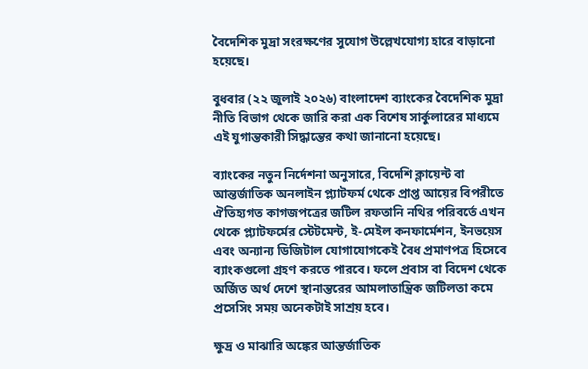বৈদেশিক মুদ্রা সংরক্ষণের সুযোগ উল্লেখযোগ্য হারে বাড়ানো হয়েছে।

বুধবার (২২ জুলাই ২০২৬) বাংলাদেশ ব্যাংকের বৈদেশিক মুদ্রা নীতি বিভাগ থেকে জারি করা এক বিশেষ সার্কুলারের মাধ্যমে এই যুগান্তকারী সিদ্ধান্তের কথা জানানো হয়েছে।

ব্যাংকের নতুন নির্দেশনা অনুসারে, বিদেশি ক্লায়েন্ট বা আন্তর্জাতিক অনলাইন প্ল্যাটফর্ম থেকে প্রাপ্ত আয়ের বিপরীতে ঐতিহ্যগত কাগজপত্রের জটিল রফতানি নথির পরিবর্তে এখন থেকে প্ল্যাটফর্মের স্টেটমেন্ট, ই-মেইল কনফার্মেশন, ইনভয়েস এবং অন্যান্য ডিজিটাল যোগাযোগকেই বৈধ প্রমাণপত্র হিসেবে ব্যাংকগুলো গ্রহণ করতে পারবে। ফলে প্রবাস বা বিদেশ থেকে অর্জিত অর্থ দেশে স্থানান্তরের আমলাতান্ত্রিক জটিলতা কমে প্রসেসিং সময় অনেকটাই সাশ্রয় হবে।

ক্ষুদ্র ও মাঝারি অঙ্কের আন্তর্জাতিক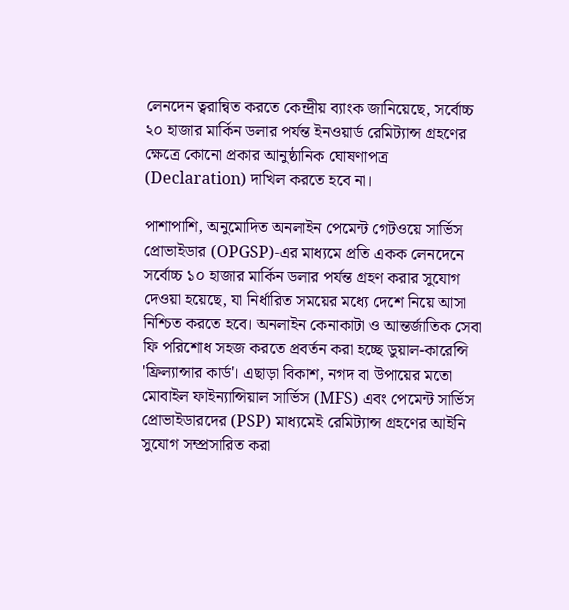লেনদেন ত্বরান্বিত করতে কেন্দ্রীয় ব্যাংক জানিয়েছে, সর্বোচ্চ ২০ হাজার মার্কিন ডলার পর্যন্ত ইনওয়ার্ড রেমিট্যান্স গ্রহণের ক্ষেত্রে কোনো প্রকার আনুষ্ঠানিক ঘোষণাপত্র (Declaration) দাখিল করতে হবে না।

পাশাপাশি, অনুমোদিত অনলাইন পেমেন্ট গেটওয়ে সার্ভিস প্রোভাইডার (OPGSP)-এর মাধ্যমে প্রতি একক লেনদেনে সর্বোচ্চ ১০ হাজার মার্কিন ডলার পর্যন্ত গ্রহণ করার সুযোগ দেওয়া হয়েছে, যা নির্ধারিত সময়ের মধ্যে দেশে নিয়ে আসা নিশ্চিত করতে হবে। অনলাইন কেনাকাটা ও আন্তর্জাতিক সেবা ফি পরিশোধ সহজ করতে প্রবর্তন করা হচ্ছে ডুয়াল-কারেন্সি 'ফ্রিল্যান্সার কার্ড'। এছাড়া বিকাশ, নগদ বা উপায়ের মতো মোবাইল ফাইন্যান্সিয়াল সার্ভিস (MFS) এবং পেমেন্ট সার্ভিস প্রোভাইডারদের (PSP) মাধ্যমেই রেমিট্যান্স গ্রহণের আইনি সুযোগ সম্প্রসারিত করা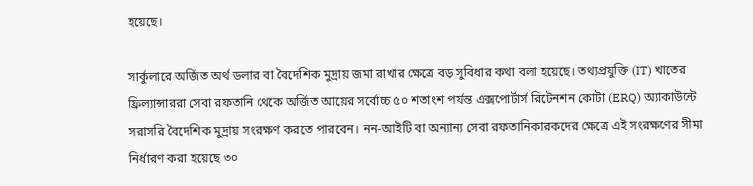হয়েছে।

সার্কুলারে অর্জিত অর্থ ডলার বা বৈদেশিক মুদ্রায় জমা রাখার ক্ষেত্রে বড় সুবিধার কথা বলা হয়েছে। তথ্যপ্রযুক্তি (IT) খাতের ফ্রিল্যান্সাররা সেবা রফতানি থেকে অর্জিত আয়ের সর্বোচ্চ ৫০ শতাংশ পর্যন্ত এক্সপোর্টার্স রিটেনশন কোটা (ERQ) অ্যাকাউন্টে সরাসরি বৈদেশিক মুদ্রায় সংরক্ষণ করতে পারবেন। নন-আইটি বা অন্যান্য সেবা রফতানিকারকদের ক্ষেত্রে এই সংরক্ষণের সীমা নির্ধারণ করা হয়েছে ৩০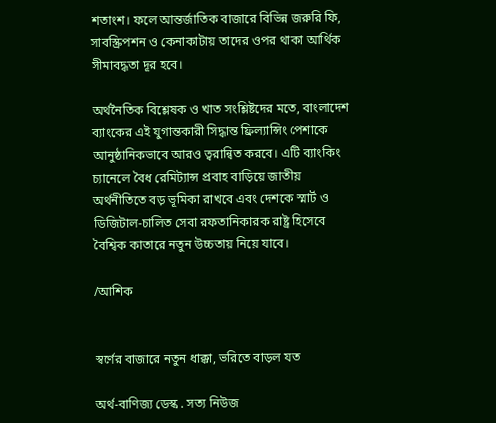শতাংশ। ফলে আন্তর্জাতিক বাজারে বিভিন্ন জরুরি ফি, সাবস্ক্রিপশন ও কেনাকাটায় তাদের ওপর থাকা আর্থিক সীমাবদ্ধতা দূর হবে।

অর্থনৈতিক বিশ্লেষক ও খাত সংশ্লিষ্টদের মতে, বাংলাদেশ ব্যাংকের এই যুগান্তকারী সিদ্ধান্ত ফ্রিল্যান্সিং পেশাকে আনুষ্ঠানিকভাবে আরও ত্বরান্বিত করবে। এটি ব্যাংকিং চ্যানেলে বৈধ রেমিট্যান্স প্রবাহ বাড়িয়ে জাতীয় অর্থনীতিতে বড় ভূমিকা রাখবে এবং দেশকে স্মার্ট ও ডিজিটাল-চালিত সেবা রফতানিকারক রাষ্ট্র হিসেবে বৈশ্বিক কাতারে নতুন উচ্চতায় নিয়ে যাবে।

/আশিক


স্বর্ণের বাজারে নতুন ধাক্কা, ভরিতে বাড়ল যত

অর্থ-বাণিজ্য ডেস্ক . সত্য নিউজ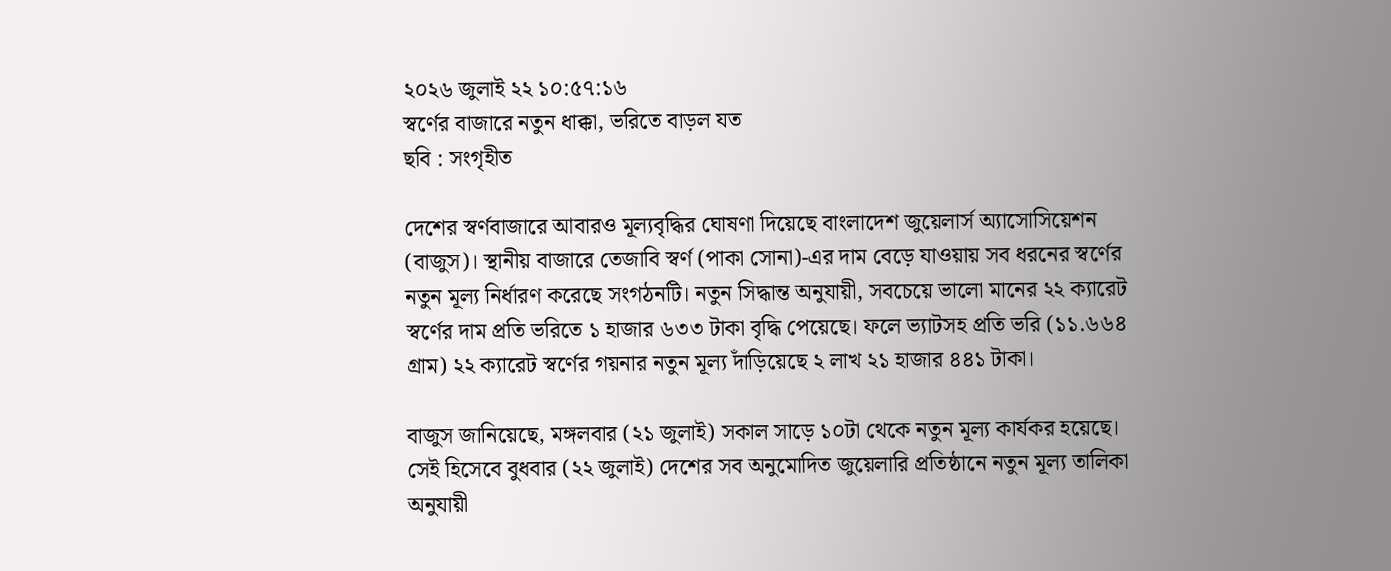২০২৬ জুলাই ২২ ১০:৫৭:১৬
স্বর্ণের বাজারে নতুন ধাক্কা, ভরিতে বাড়ল যত
ছবি : সংগৃহীত

দেশের স্বর্ণবাজারে আবারও মূল্যবৃদ্ধির ঘোষণা দিয়েছে বাংলাদেশ জুয়েলার্স অ্যাসোসিয়েশন (বাজুস)। স্থানীয় বাজারে তেজাবি স্বর্ণ (পাকা সোনা)-এর দাম বেড়ে যাওয়ায় সব ধরনের স্বর্ণের নতুন মূল্য নির্ধারণ করেছে সংগঠনটি। নতুন সিদ্ধান্ত অনুযায়ী, সবচেয়ে ভালো মানের ২২ ক্যারেট স্বর্ণের দাম প্রতি ভরিতে ১ হাজার ৬৩৩ টাকা বৃদ্ধি পেয়েছে। ফলে ভ্যাটসহ প্রতি ভরি (১১.৬৬৪ গ্রাম) ২২ ক্যারেট স্বর্ণের গয়নার নতুন মূল্য দাঁড়িয়েছে ২ লাখ ২১ হাজার ৪৪১ টাকা।

বাজুস জানিয়েছে, মঙ্গলবার (২১ জুলাই) সকাল সাড়ে ১০টা থেকে নতুন মূল্য কার্যকর হয়েছে। সেই হিসেবে বুধবার (২২ জুলাই) দেশের সব অনুমোদিত জুয়েলারি প্রতিষ্ঠানে নতুন মূল্য তালিকা অনুযায়ী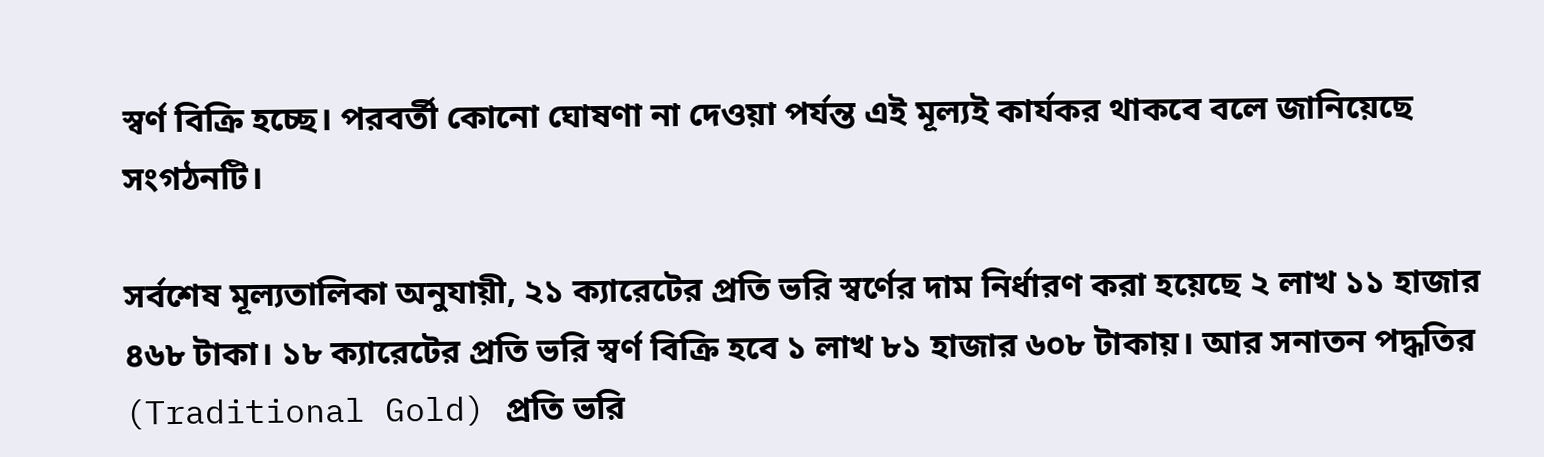স্বর্ণ বিক্রি হচ্ছে। পরবর্তী কোনো ঘোষণা না দেওয়া পর্যন্ত এই মূল্যই কার্যকর থাকবে বলে জানিয়েছে সংগঠনটি।

সর্বশেষ মূল্যতালিকা অনুযায়ী, ২১ ক্যারেটের প্রতি ভরি স্বর্ণের দাম নির্ধারণ করা হয়েছে ২ লাখ ১১ হাজার ৪৬৮ টাকা। ১৮ ক্যারেটের প্রতি ভরি স্বর্ণ বিক্রি হবে ১ লাখ ৮১ হাজার ৬০৮ টাকায়। আর সনাতন পদ্ধতির (Traditional Gold) প্রতি ভরি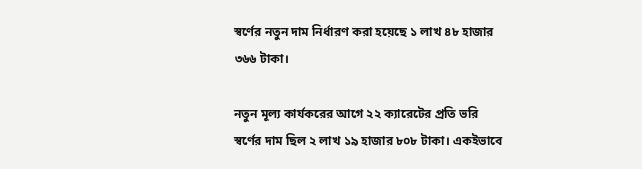স্বর্ণের নতুন দাম নির্ধারণ করা হয়েছে ১ লাখ ৪৮ হাজার ৩৬৬ টাকা।

নতুন মূল্য কার্যকরের আগে ২২ ক্যারেটের প্রতি ভরি স্বর্ণের দাম ছিল ২ লাখ ১৯ হাজার ৮০৮ টাকা। একইভাবে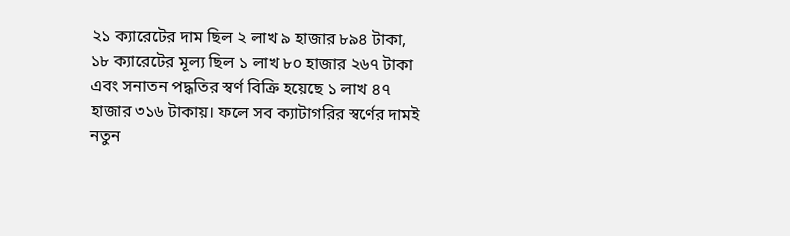২১ ক্যারেটের দাম ছিল ২ লাখ ৯ হাজার ৮৯৪ টাকা, ১৮ ক্যারেটের মূল্য ছিল ১ লাখ ৮০ হাজার ২৬৭ টাকা এবং সনাতন পদ্ধতির স্বর্ণ বিক্রি হয়েছে ১ লাখ ৪৭ হাজার ৩১৬ টাকায়। ফলে সব ক্যাটাগরির স্বর্ণের দামই নতুন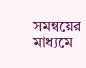সমন্বয়ের মাধ্যমে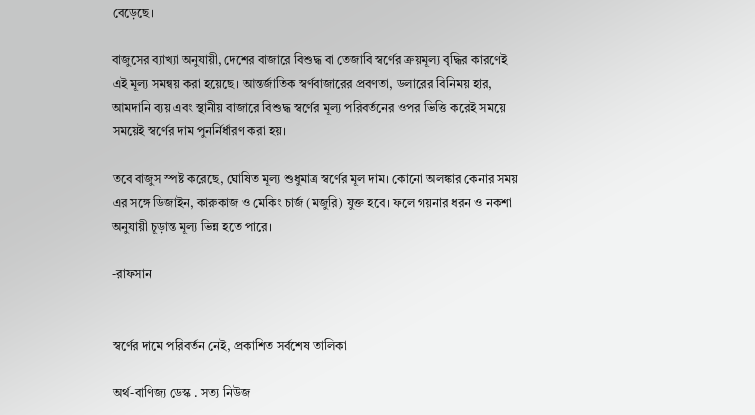বেড়েছে।

বাজুসের ব্যাখ্যা অনুযায়ী, দেশের বাজারে বিশুদ্ধ বা তেজাবি স্বর্ণের ক্রয়মূল্য বৃদ্ধির কারণেই এই মূল্য সমন্বয় করা হয়েছে। আন্তর্জাতিক স্বর্ণবাজারের প্রবণতা, ডলারের বিনিময় হার, আমদানি ব্যয় এবং স্থানীয় বাজারে বিশুদ্ধ স্বর্ণের মূল্য পরিবর্তনের ওপর ভিত্তি করেই সময়ে সময়েই স্বর্ণের দাম পুনর্নির্ধারণ করা হয়।

তবে বাজুস স্পষ্ট করেছে, ঘোষিত মূল্য শুধুমাত্র স্বর্ণের মূল দাম। কোনো অলঙ্কার কেনার সময় এর সঙ্গে ডিজাইন, কারুকাজ ও মেকিং চার্জ (মজুরি) যুক্ত হবে। ফলে গয়নার ধরন ও নকশা অনুযায়ী চূড়ান্ত মূল্য ভিন্ন হতে পারে।

-রাফসান


স্বর্ণের দামে পরিবর্তন নেই, প্রকাশিত সর্বশেষ তালিকা

অর্থ-বাণিজ্য ডেস্ক . সত্য নিউজ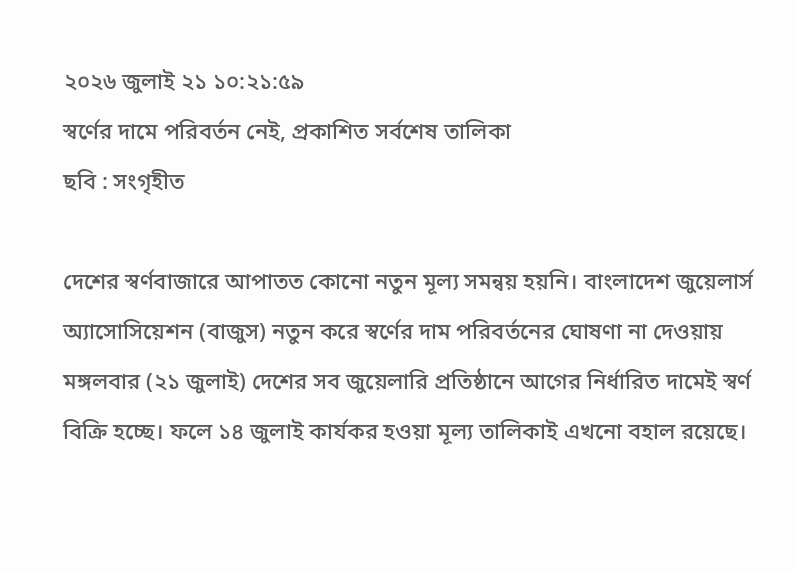২০২৬ জুলাই ২১ ১০:২১:৫৯
স্বর্ণের দামে পরিবর্তন নেই, প্রকাশিত সর্বশেষ তালিকা
ছবি : সংগৃহীত

দেশের স্বর্ণবাজারে আপাতত কোনো নতুন মূল্য সমন্বয় হয়নি। বাংলাদেশ জুয়েলার্স অ্যাসোসিয়েশন (বাজুস) নতুন করে স্বর্ণের দাম পরিবর্তনের ঘোষণা না দেওয়ায় মঙ্গলবার (২১ জুলাই) দেশের সব জুয়েলারি প্রতিষ্ঠানে আগের নির্ধারিত দামেই স্বর্ণ বিক্রি হচ্ছে। ফলে ১৪ জুলাই কার্যকর হওয়া মূল্য তালিকাই এখনো বহাল রয়েছে।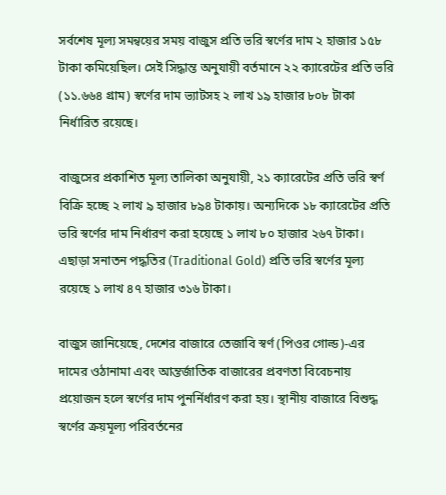সর্বশেষ মূল্য সমন্বয়ের সময় বাজুস প্রতি ভরি স্বর্ণের দাম ২ হাজার ১৫৮ টাকা কমিয়েছিল। সেই সিদ্ধান্ত অনুযায়ী বর্তমানে ২২ ক্যারেটের প্রতি ভরি (১১.৬৬৪ গ্রাম) স্বর্ণের দাম ভ্যাটসহ ২ লাখ ১৯ হাজার ৮০৮ টাকা নির্ধারিত রয়েছে।

বাজুসের প্রকাশিত মূল্য তালিকা অনুযায়ী, ২১ ক্যারেটের প্রতি ভরি স্বর্ণ বিক্রি হচ্ছে ২ লাখ ৯ হাজার ৮৯৪ টাকায়। অন্যদিকে ১৮ ক্যারেটের প্রতি ভরি স্বর্ণের দাম নির্ধারণ করা হয়েছে ১ লাখ ৮০ হাজার ২৬৭ টাকা। এছাড়া সনাতন পদ্ধতির (Traditional Gold) প্রতি ভরি স্বর্ণের মূল্য রয়েছে ১ লাখ ৪৭ হাজার ৩১৬ টাকা।

বাজুস জানিয়েছে, দেশের বাজারে তেজাবি স্বর্ণ (পিওর গোল্ড)-এর দামের ওঠানামা এবং আন্তর্জাতিক বাজারের প্রবণতা বিবেচনায় প্রয়োজন হলে স্বর্ণের দাম পুনর্নির্ধারণ করা হয়। স্থানীয় বাজারে বিশুদ্ধ স্বর্ণের ক্রয়মূল্য পরিবর্তনের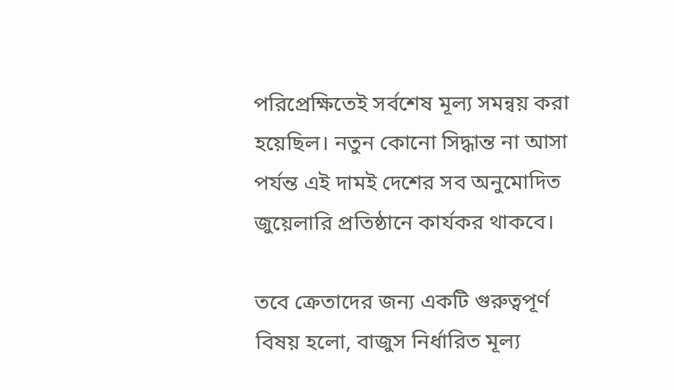পরিপ্রেক্ষিতেই সর্বশেষ মূল্য সমন্বয় করা হয়েছিল। নতুন কোনো সিদ্ধান্ত না আসা পর্যন্ত এই দামই দেশের সব অনুমোদিত জুয়েলারি প্রতিষ্ঠানে কার্যকর থাকবে।

তবে ক্রেতাদের জন্য একটি গুরুত্বপূর্ণ বিষয় হলো, বাজুস নির্ধারিত মূল্য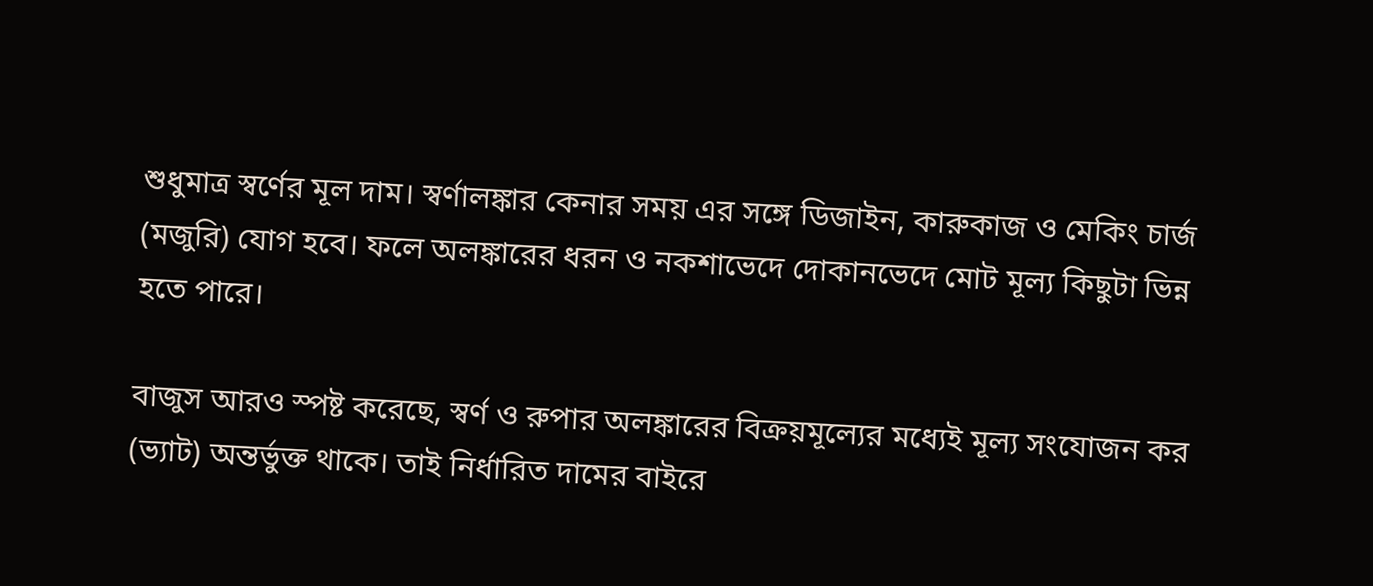শুধুমাত্র স্বর্ণের মূল দাম। স্বর্ণালঙ্কার কেনার সময় এর সঙ্গে ডিজাইন, কারুকাজ ও মেকিং চার্জ (মজুরি) যোগ হবে। ফলে অলঙ্কারের ধরন ও নকশাভেদে দোকানভেদে মোট মূল্য কিছুটা ভিন্ন হতে পারে।

বাজুস আরও স্পষ্ট করেছে, স্বর্ণ ও রুপার অলঙ্কারের বিক্রয়মূল্যের মধ্যেই মূল্য সংযোজন কর (ভ্যাট) অন্তর্ভুক্ত থাকে। তাই নির্ধারিত দামের বাইরে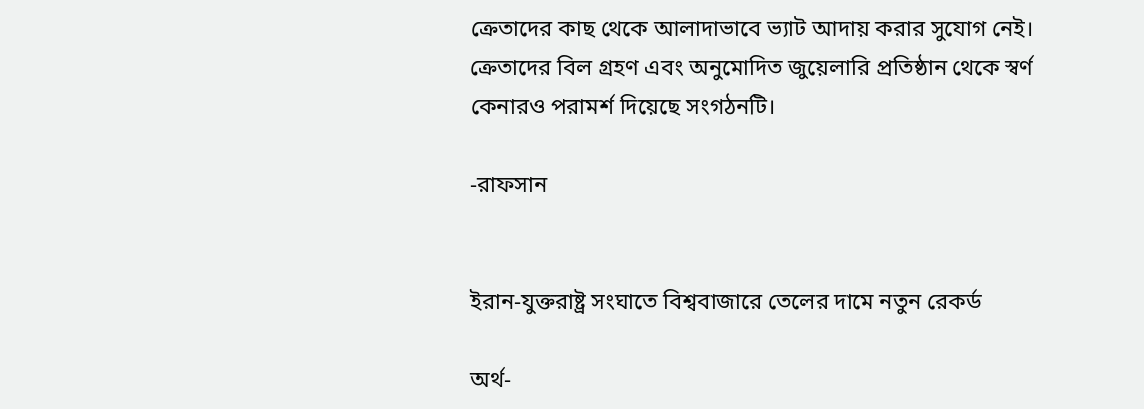ক্রেতাদের কাছ থেকে আলাদাভাবে ভ্যাট আদায় করার সুযোগ নেই। ক্রেতাদের বিল গ্রহণ এবং অনুমোদিত জুয়েলারি প্রতিষ্ঠান থেকে স্বর্ণ কেনারও পরামর্শ দিয়েছে সংগঠনটি।

-রাফসান


ইরান-যুক্তরাষ্ট্র সংঘাতে বিশ্ববাজারে তেলের দামে নতুন রেকর্ড

অর্থ-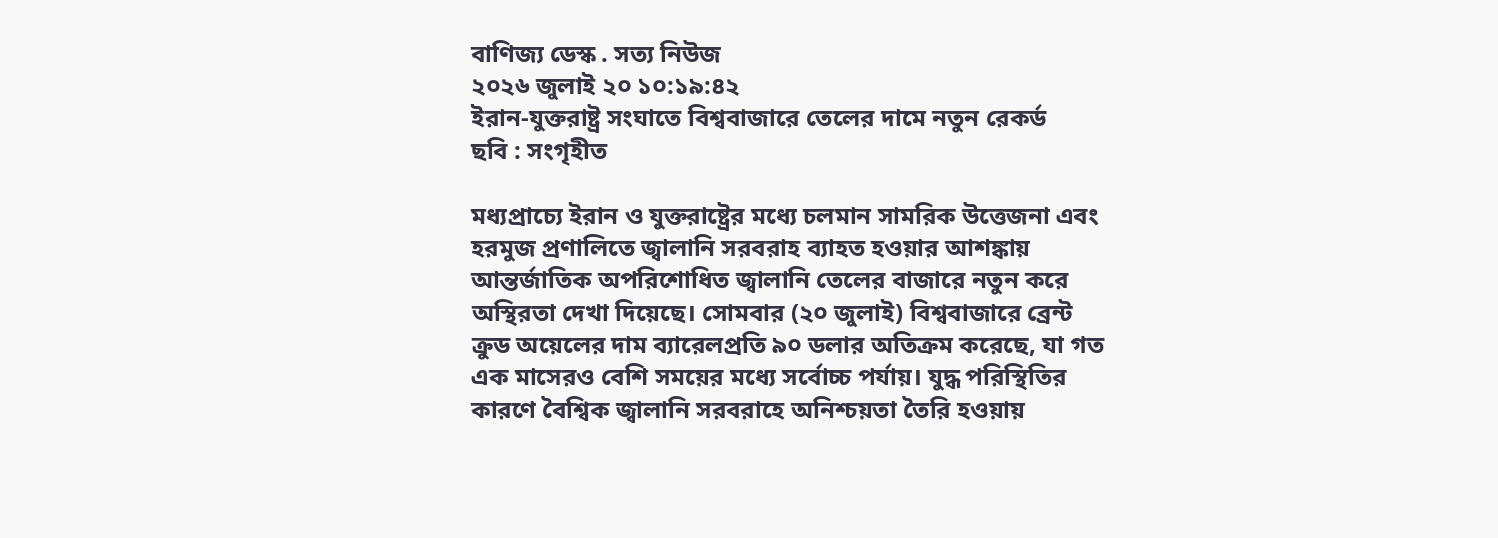বাণিজ্য ডেস্ক . সত্য নিউজ
২০২৬ জুলাই ২০ ১০:১৯:৪২
ইরান-যুক্তরাষ্ট্র সংঘাতে বিশ্ববাজারে তেলের দামে নতুন রেকর্ড
ছবি : সংগৃহীত

মধ্যপ্রাচ্যে ইরান ও যুক্তরাষ্ট্রের মধ্যে চলমান সামরিক উত্তেজনা এবং হরমুজ প্রণালিতে জ্বালানি সরবরাহ ব্যাহত হওয়ার আশঙ্কায় আন্তর্জাতিক অপরিশোধিত জ্বালানি তেলের বাজারে নতুন করে অস্থিরতা দেখা দিয়েছে। সোমবার (২০ জুলাই) বিশ্ববাজারে ব্রেন্ট ক্রুড অয়েলের দাম ব্যারেলপ্রতি ৯০ ডলার অতিক্রম করেছে, যা গত এক মাসেরও বেশি সময়ের মধ্যে সর্বোচ্চ পর্যায়। যুদ্ধ পরিস্থিতির কারণে বৈশ্বিক জ্বালানি সরবরাহে অনিশ্চয়তা তৈরি হওয়ায়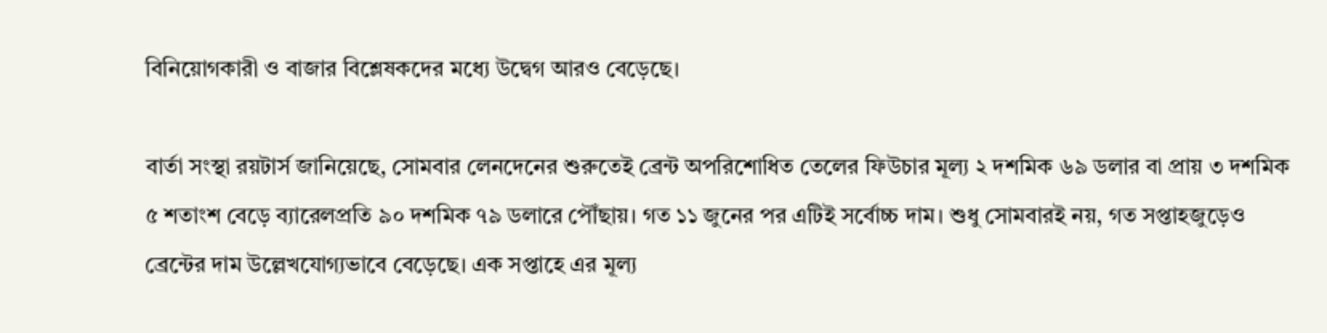বিনিয়োগকারী ও বাজার বিশ্লেষকদের মধ্যে উদ্বেগ আরও বেড়েছে।

বার্তা সংস্থা রয়টার্স জানিয়েছে, সোমবার লেনদেনের শুরুতেই ব্রেন্ট অপরিশোধিত তেলের ফিউচার মূল্য ২ দশমিক ৬৯ ডলার বা প্রায় ৩ দশমিক ৫ শতাংশ বেড়ে ব্যারেলপ্রতি ৯০ দশমিক ৭৯ ডলারে পৌঁছায়। গত ১১ জুনের পর এটিই সর্বোচ্চ দাম। শুধু সোমবারই নয়, গত সপ্তাহজুড়েও ব্রেন্টের দাম উল্লেখযোগ্যভাবে বেড়েছে। এক সপ্তাহে এর মূল্য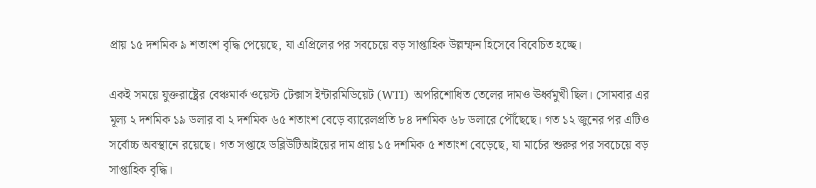প্রায় ১৫ দশমিক ৯ শতাংশ বৃদ্ধি পেয়েছে, যা এপ্রিলের পর সবচেয়ে বড় সাপ্তাহিক উল্লম্ফন হিসেবে বিবেচিত হচ্ছে।

একই সময়ে যুক্তরাষ্ট্রের বেঞ্চমার্ক ওয়েস্ট টেক্সাস ইন্টারমিডিয়েট (WTI) অপরিশোধিত তেলের দামও ঊর্ধ্বমুখী ছিল। সোমবার এর মূল্য ২ দশমিক ১৯ ডলার বা ২ দশমিক ৬৫ শতাংশ বেড়ে ব্যারেলপ্রতি ৮৪ দশমিক ৬৮ ডলারে পৌঁছেছে। গত ১২ জুনের পর এটিও সর্বোচ্চ অবস্থানে রয়েছে। গত সপ্তাহে ডব্লিউটিআইয়ের দাম প্রায় ১৫ দশমিক ৫ শতাংশ বেড়েছে, যা মার্চের শুরুর পর সবচেয়ে বড় সাপ্তাহিক বৃদ্ধি।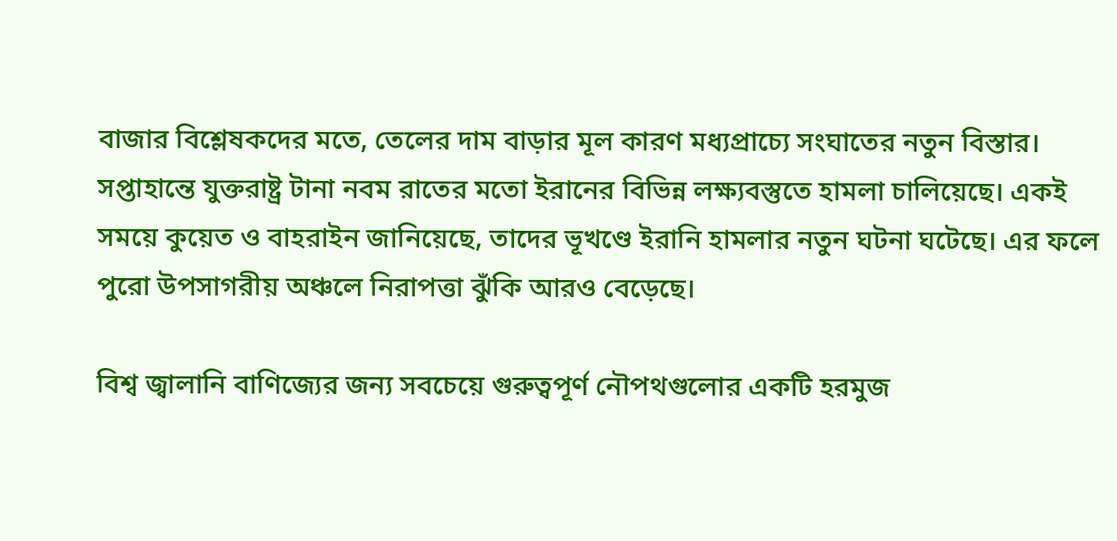বাজার বিশ্লেষকদের মতে, তেলের দাম বাড়ার মূল কারণ মধ্যপ্রাচ্যে সংঘাতের নতুন বিস্তার। সপ্তাহান্তে যুক্তরাষ্ট্র টানা নবম রাতের মতো ইরানের বিভিন্ন লক্ষ্যবস্তুতে হামলা চালিয়েছে। একই সময়ে কুয়েত ও বাহরাইন জানিয়েছে, তাদের ভূখণ্ডে ইরানি হামলার নতুন ঘটনা ঘটেছে। এর ফলে পুরো উপসাগরীয় অঞ্চলে নিরাপত্তা ঝুঁকি আরও বেড়েছে।

বিশ্ব জ্বালানি বাণিজ্যের জন্য সবচেয়ে গুরুত্বপূর্ণ নৌপথগুলোর একটি হরমুজ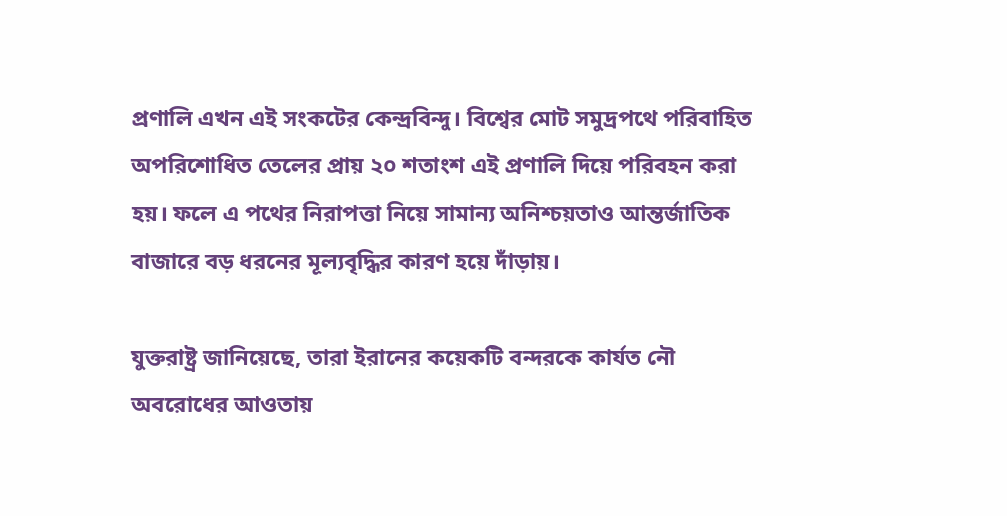প্রণালি এখন এই সংকটের কেন্দ্রবিন্দু। বিশ্বের মোট সমুদ্রপথে পরিবাহিত অপরিশোধিত তেলের প্রায় ২০ শতাংশ এই প্রণালি দিয়ে পরিবহন করা হয়। ফলে এ পথের নিরাপত্তা নিয়ে সামান্য অনিশ্চয়তাও আন্তর্জাতিক বাজারে বড় ধরনের মূল্যবৃদ্ধির কারণ হয়ে দাঁড়ায়।

যুক্তরাষ্ট্র জানিয়েছে, তারা ইরানের কয়েকটি বন্দরকে কার্যত নৌ অবরোধের আওতায়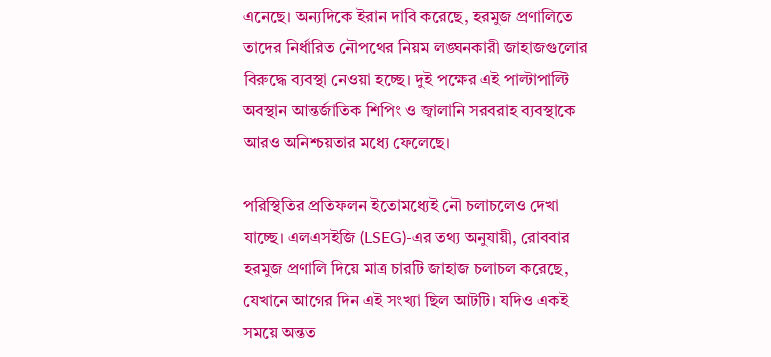এনেছে। অন্যদিকে ইরান দাবি করেছে, হরমুজ প্রণালিতে তাদের নির্ধারিত নৌপথের নিয়ম লঙ্ঘনকারী জাহাজগুলোর বিরুদ্ধে ব্যবস্থা নেওয়া হচ্ছে। দুই পক্ষের এই পাল্টাপাল্টি অবস্থান আন্তর্জাতিক শিপিং ও জ্বালানি সরবরাহ ব্যবস্থাকে আরও অনিশ্চয়তার মধ্যে ফেলেছে।

পরিস্থিতির প্রতিফলন ইতোমধ্যেই নৌ চলাচলেও দেখা যাচ্ছে। এলএসইজি (LSEG)-এর তথ্য অনুযায়ী, রোববার হরমুজ প্রণালি দিয়ে মাত্র চারটি জাহাজ চলাচল করেছে, যেখানে আগের দিন এই সংখ্যা ছিল আটটি। যদিও একই সময়ে অন্তত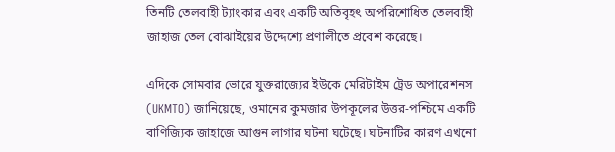তিনটি তেলবাহী ট্যাংকার এবং একটি অতিবৃহৎ অপরিশোধিত তেলবাহী জাহাজ তেল বোঝাইয়ের উদ্দেশ্যে প্রণালীতে প্রবেশ করেছে।

এদিকে সোমবার ভোরে যুক্তরাজ্যের ইউকে মেরিটাইম ট্রেড অপারেশনস (UKMTO) জানিয়েছে, ওমানের কুমজার উপকূলের উত্তর-পশ্চিমে একটি বাণিজ্যিক জাহাজে আগুন লাগার ঘটনা ঘটেছে। ঘটনাটির কারণ এখনো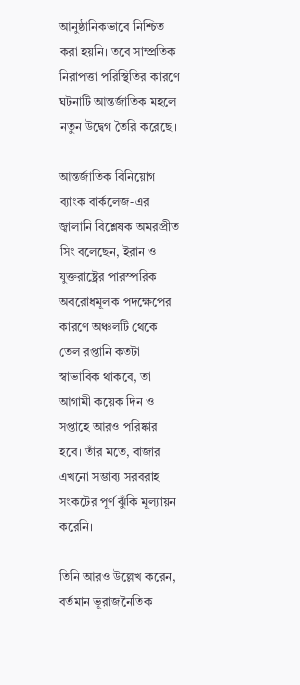আনুষ্ঠানিকভাবে নিশ্চিত করা হয়নি। তবে সাম্প্রতিক নিরাপত্তা পরিস্থিতির কারণে ঘটনাটি আন্তর্জাতিক মহলে নতুন উদ্বেগ তৈরি করেছে।

আন্তর্জাতিক বিনিয়োগ ব্যাংক বার্কলেজ-এর জ্বালানি বিশ্লেষক অমরপ্রীত সিং বলেছেন, ইরান ও যুক্তরাষ্ট্রের পারস্পরিক অবরোধমূলক পদক্ষেপের কারণে অঞ্চলটি থেকে তেল রপ্তানি কতটা স্বাভাবিক থাকবে, তা আগামী কয়েক দিন ও সপ্তাহে আরও পরিষ্কার হবে। তাঁর মতে, বাজার এখনো সম্ভাব্য সরবরাহ সংকটের পূর্ণ ঝুঁকি মূল্যায়ন করেনি।

তিনি আরও উল্লেখ করেন, বর্তমান ভূরাজনৈতিক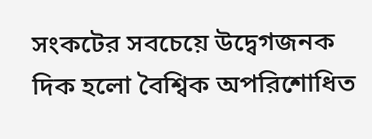সংকটের সবচেয়ে উদ্বেগজনক দিক হলো বৈশ্বিক অপরিশোধিত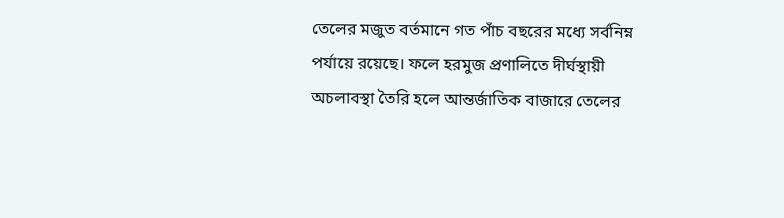তেলের মজুত বর্তমানে গত পাঁচ বছরের মধ্যে সর্বনিম্ন পর্যায়ে রয়েছে। ফলে হরমুজ প্রণালিতে দীর্ঘস্থায়ী অচলাবস্থা তৈরি হলে আন্তর্জাতিক বাজারে তেলের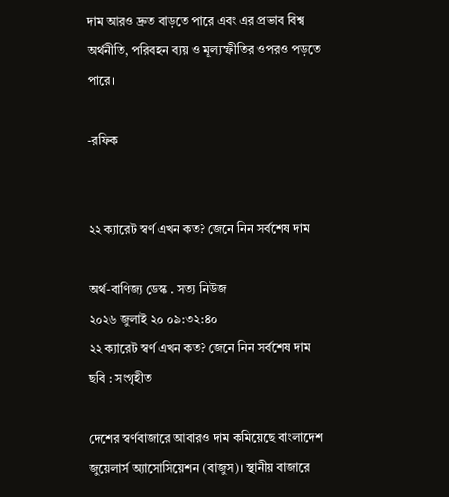দাম আরও দ্রুত বাড়তে পারে এবং এর প্রভাব বিশ্ব অর্থনীতি, পরিবহন ব্যয় ও মূল্যস্ফীতির ওপরও পড়তে পারে।

-রফিক


২২ ক্যারেট স্বর্ণ এখন কত? জেনে নিন সর্বশেষ দাম

অর্থ-বাণিজ্য ডেস্ক . সত্য নিউজ
২০২৬ জুলাই ২০ ০৯:৩২:৪০
২২ ক্যারেট স্বর্ণ এখন কত? জেনে নিন সর্বশেষ দাম
ছবি : সংগৃহীত

দেশের স্বর্ণবাজারে আবারও দাম কমিয়েছে বাংলাদেশ জুয়েলার্স অ্যাসোসিয়েশন (বাজুস)। স্থানীয় বাজারে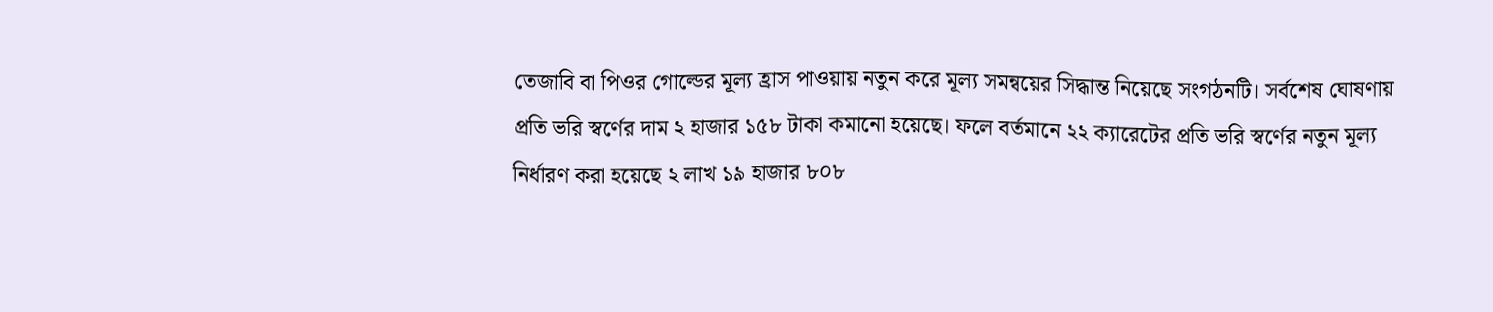তেজাবি বা পিওর গোল্ডের মূল্য হ্রাস পাওয়ায় নতুন করে মূল্য সমন্বয়ের সিদ্ধান্ত নিয়েছে সংগঠনটি। সর্বশেষ ঘোষণায় প্রতি ভরি স্বর্ণের দাম ২ হাজার ১৫৮ টাকা কমানো হয়েছে। ফলে বর্তমানে ২২ ক্যারেটের প্রতি ভরি স্বর্ণের নতুন মূল্য নির্ধারণ করা হয়েছে ২ লাখ ১৯ হাজার ৮০৮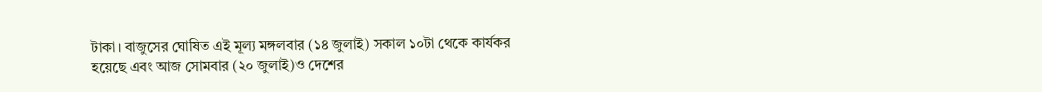টাকা। বাজুসের ঘোষিত এই মূল্য মঙ্গলবার (১৪ জুলাই) সকাল ১০টা থেকে কার্যকর হয়েছে এবং আজ সোমবার (২০ জুলাই)ও দেশের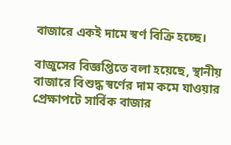বাজারে একই দামে স্বর্ণ বিক্রি হচ্ছে।

বাজুসের বিজ্ঞপ্তিতে বলা হয়েছে, স্থানীয় বাজারে বিশুদ্ধ স্বর্ণের দাম কমে যাওয়ার প্রেক্ষাপটে সার্বিক বাজার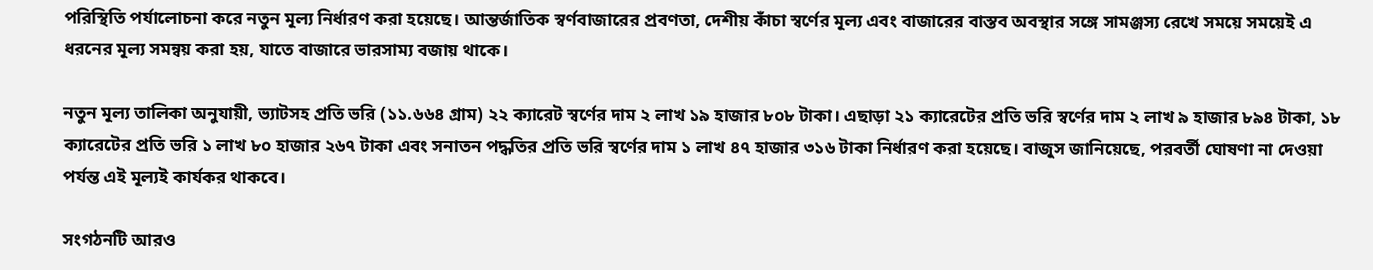পরিস্থিতি পর্যালোচনা করে নতুন মূল্য নির্ধারণ করা হয়েছে। আন্তর্জাতিক স্বর্ণবাজারের প্রবণতা, দেশীয় কাঁচা স্বর্ণের মূল্য এবং বাজারের বাস্তব অবস্থার সঙ্গে সামঞ্জস্য রেখে সময়ে সময়েই এ ধরনের মূল্য সমন্বয় করা হয়, যাতে বাজারে ভারসাম্য বজায় থাকে।

নতুন মূল্য তালিকা অনুযায়ী, ভ্যাটসহ প্রতি ভরি (১১.৬৬৪ গ্রাম) ২২ ক্যারেট স্বর্ণের দাম ২ লাখ ১৯ হাজার ৮০৮ টাকা। এছাড়া ২১ ক্যারেটের প্রতি ভরি স্বর্ণের দাম ২ লাখ ৯ হাজার ৮৯৪ টাকা, ১৮ ক্যারেটের প্রতি ভরি ১ লাখ ৮০ হাজার ২৬৭ টাকা এবং সনাতন পদ্ধতির প্রতি ভরি স্বর্ণের দাম ১ লাখ ৪৭ হাজার ৩১৬ টাকা নির্ধারণ করা হয়েছে। বাজুস জানিয়েছে, পরবর্তী ঘোষণা না দেওয়া পর্যন্ত এই মূল্যই কার্যকর থাকবে।

সংগঠনটি আরও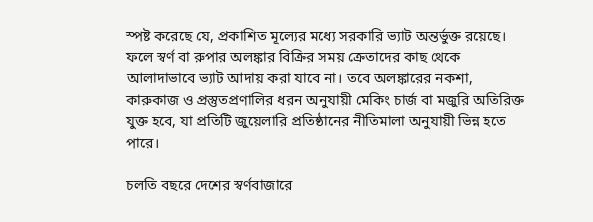স্পষ্ট করেছে যে, প্রকাশিত মূল্যের মধ্যে সরকারি ভ্যাট অন্তর্ভুক্ত রয়েছে। ফলে স্বর্ণ বা রুপার অলঙ্কার বিক্রির সময় ক্রেতাদের কাছ থেকে আলাদাভাবে ভ্যাট আদায় করা যাবে না। তবে অলঙ্কারের নকশা, কারুকাজ ও প্রস্তুতপ্রণালির ধরন অনুযায়ী মেকিং চার্জ বা মজুরি অতিরিক্ত যুক্ত হবে, যা প্রতিটি জুয়েলারি প্রতিষ্ঠানের নীতিমালা অনুযায়ী ভিন্ন হতে পারে।

চলতি বছরে দেশের স্বর্ণবাজারে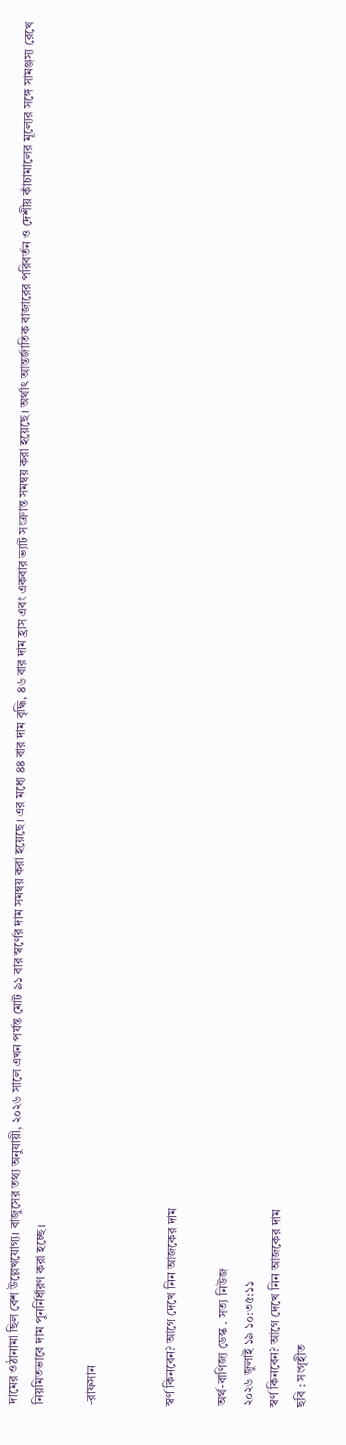দামের ওঠানামা ছিল বেশ উল্লেখযোগ্য। বাজুসের তথ্য অনুযায়ী, ২০২৬ সালে এখন পর্যন্ত মোট ৯১ বার স্বর্ণের দাম সমন্বয় করা হয়েছে। এর মধ্যে ৪৪ বার দাম বৃদ্ধি, ৪৬ বার দাম হ্রাস এবং একবার ভ্যাট সংক্রান্ত সমন্বয় করা হয়েছে। অর্থাৎ আন্তর্জাতিক বাজারের পরিবর্তন ও দেশীয় কাঁচামালের মূল্যের সঙ্গে সামঞ্জস্য রেখে নিয়মিতভাবে দাম পুনর্নির্ধারণ করা হচ্ছে।

-রাফসান


স্বর্ণ কিনবেন? আগে দেখে নিন আজকের দাম

অর্থ-বাণিজ্য ডেস্ক . সত্য নিউজ
২০২৬ জুলাই ১৯ ১০:৩৫:১১
স্বর্ণ কিনবেন? আগে দেখে নিন আজকের দাম
ছবি : সংগৃহীত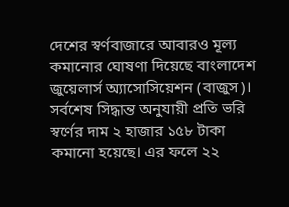দেশের স্বর্ণবাজারে আবারও মূল্য কমানোর ঘোষণা দিয়েছে বাংলাদেশ জুয়েলার্স অ্যাসোসিয়েশন (বাজুস)। সর্বশেষ সিদ্ধান্ত অনুযায়ী প্রতি ভরি স্বর্ণের দাম ২ হাজার ১৫৮ টাকা কমানো হয়েছে। এর ফলে ২২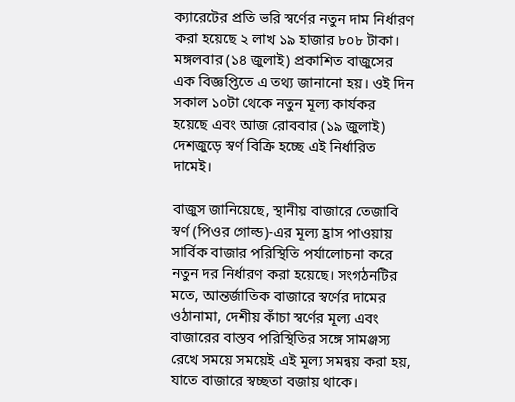ক্যারেটের প্রতি ভরি স্বর্ণের নতুন দাম নির্ধারণ করা হয়েছে ২ লাখ ১৯ হাজার ৮০৮ টাকা। মঙ্গলবার (১৪ জুলাই) প্রকাশিত বাজুসের এক বিজ্ঞপ্তিতে এ তথ্য জানানো হয়। ওই দিন সকাল ১০টা থেকে নতুন মূল্য কার্যকর হয়েছে এবং আজ রোববার (১৯ জুলাই) দেশজুড়ে স্বর্ণ বিক্রি হচ্ছে এই নির্ধারিত দামেই।

বাজুস জানিয়েছে, স্থানীয় বাজারে তেজাবি স্বর্ণ (পিওর গোল্ড)-এর মূল্য হ্রাস পাওয়ায় সার্বিক বাজার পরিস্থিতি পর্যালোচনা করে নতুন দর নির্ধারণ করা হয়েছে। সংগঠনটির মতে, আন্তর্জাতিক বাজারে স্বর্ণের দামের ওঠানামা, দেশীয় কাঁচা স্বর্ণের মূল্য এবং বাজারের বাস্তব পরিস্থিতির সঙ্গে সামঞ্জস্য রেখে সময়ে সময়েই এই মূল্য সমন্বয় করা হয়, যাতে বাজারে স্বচ্ছতা বজায় থাকে।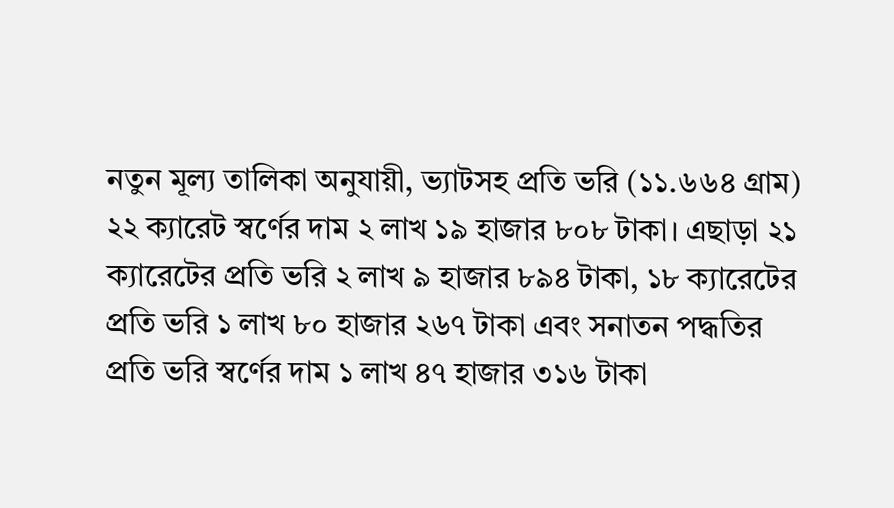নতুন মূল্য তালিকা অনুযায়ী, ভ্যাটসহ প্রতি ভরি (১১.৬৬৪ গ্রাম) ২২ ক্যারেট স্বর্ণের দাম ২ লাখ ১৯ হাজার ৮০৮ টাকা। এছাড়া ২১ ক্যারেটের প্রতি ভরি ২ লাখ ৯ হাজার ৮৯৪ টাকা, ১৮ ক্যারেটের প্রতি ভরি ১ লাখ ৮০ হাজার ২৬৭ টাকা এবং সনাতন পদ্ধতির প্রতি ভরি স্বর্ণের দাম ১ লাখ ৪৭ হাজার ৩১৬ টাকা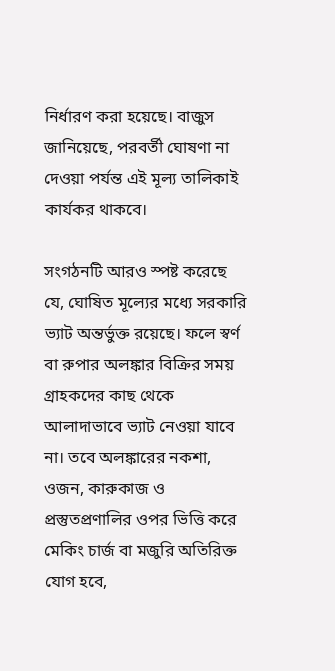নির্ধারণ করা হয়েছে। বাজুস জানিয়েছে, পরবর্তী ঘোষণা না দেওয়া পর্যন্ত এই মূল্য তালিকাই কার্যকর থাকবে।

সংগঠনটি আরও স্পষ্ট করেছে যে, ঘোষিত মূল্যের মধ্যে সরকারি ভ্যাট অন্তর্ভুক্ত রয়েছে। ফলে স্বর্ণ বা রুপার অলঙ্কার বিক্রির সময় গ্রাহকদের কাছ থেকে আলাদাভাবে ভ্যাট নেওয়া যাবে না। তবে অলঙ্কারের নকশা, ওজন, কারুকাজ ও প্রস্তুতপ্রণালির ওপর ভিত্তি করে মেকিং চার্জ বা মজুরি অতিরিক্ত যোগ হবে,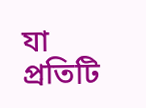যা প্রতিটি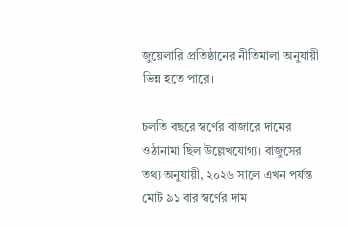জুয়েলারি প্রতিষ্ঠানের নীতিমালা অনুযায়ী ভিন্ন হতে পারে।

চলতি বছরে স্বর্ণের বাজারে দামের ওঠানামা ছিল উল্লেখযোগ্য। বাজুসের তথ্য অনুযায়ী, ২০২৬ সালে এখন পর্যন্ত মোট ৯১ বার স্বর্ণের দাম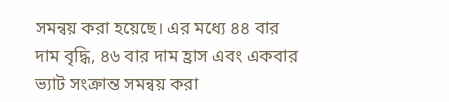সমন্বয় করা হয়েছে। এর মধ্যে ৪৪ বার দাম বৃদ্ধি, ৪৬ বার দাম হ্রাস এবং একবার ভ্যাট সংক্রান্ত সমন্বয় করা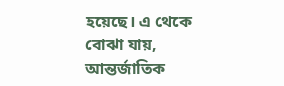হয়েছে। এ থেকে বোঝা যায়, আন্তর্জাতিক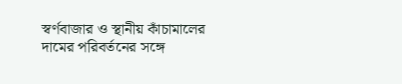স্বর্ণবাজার ও স্থানীয় কাঁচামালের দামের পরিবর্তনের সঙ্গে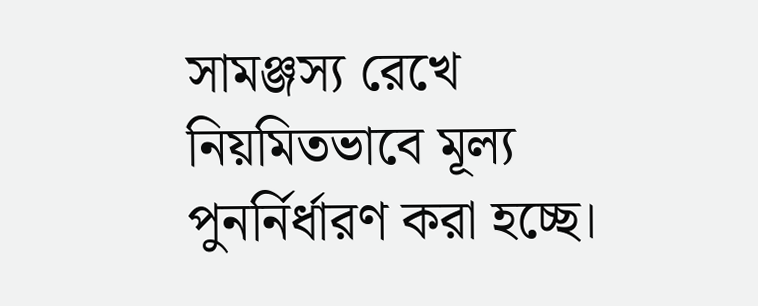সামঞ্জস্য রেখে নিয়মিতভাবে মূল্য পুনর্নির্ধারণ করা হচ্ছে।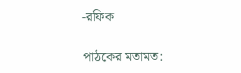-রফিক

পাঠকের মতামত: